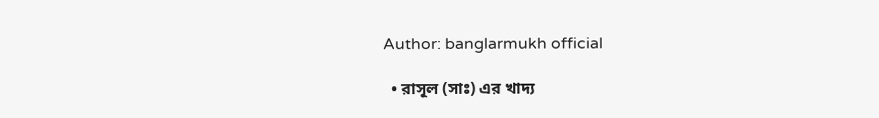Author: banglarmukh official

  • রাসূল (সাঃ) এর খাদ্য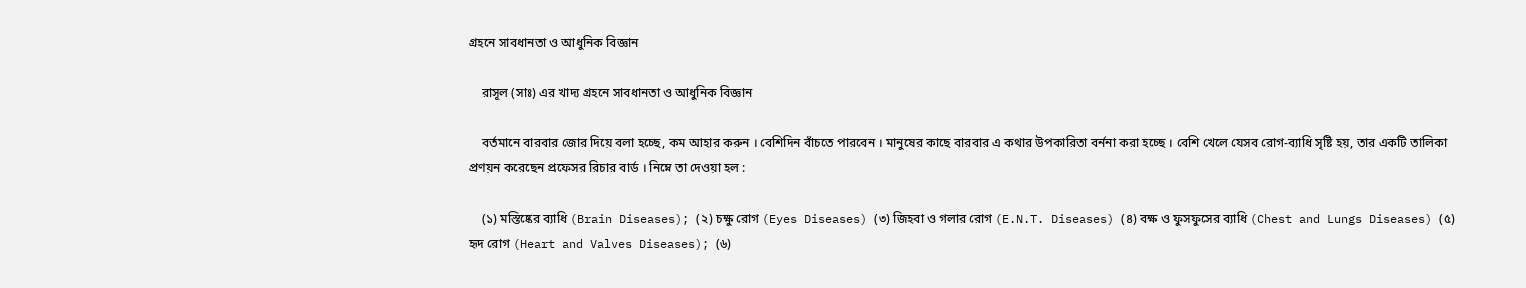গ্রহনে সাবধানতা ও আধুনিক বিজ্ঞান

    রাসূল (সাঃ) এর খাদ্য গ্রহনে সাবধানতা ও আধুনিক বিজ্ঞান

    বর্তমানে বারবার জোর দিয়ে বলা হচ্ছে, কম আহার করুন । বেশিদিন বাঁচতে পারবেন । মানুষের কাছে বারবার এ কথার উপকারিতা বর্ননা করা হচ্ছে । বেশি খেলে যেসব রোগ-ব্যাধি সৃষ্টি হয়, তার একটি তালিকা প্রণয়ন করেছেন প্রফেসর রিচার বার্ড । নিম্নে তা দেওয়া হল :

    (১) মস্তিষ্কের ব্যাধি (Brain Diseases); (২) চক্ষু রোগ (Eyes Diseases) (৩) জিহবা ও গলার রোগ (E.N.T. Diseases) (৪) বক্ষ ও ফুসফুসের ব্যাধি (Chest and Lungs Diseases) (৫) হৃদ রোগ (Heart and Valves Diseases); (৬)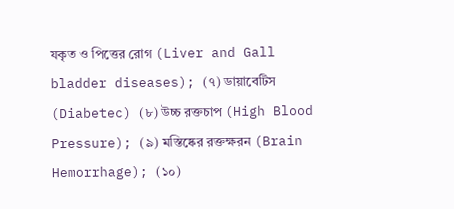যকৃত ও পিত্তের রোগ (Liver and Gall bladder diseases); (৭) ডায়াবেটিস (Diabetec) (৮) উচ্চ রক্তচাপ (High Blood Pressure); (৯) মস্তিষ্কের রক্তক্ষরন (Brain Hemorrhage); (১০)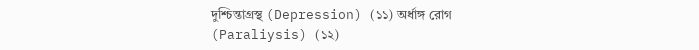দুশ্চিন্তাগ্রস্থ (Depression) (১১) অর্ধাঙ্গ রোগ (Paraliysis) (১২)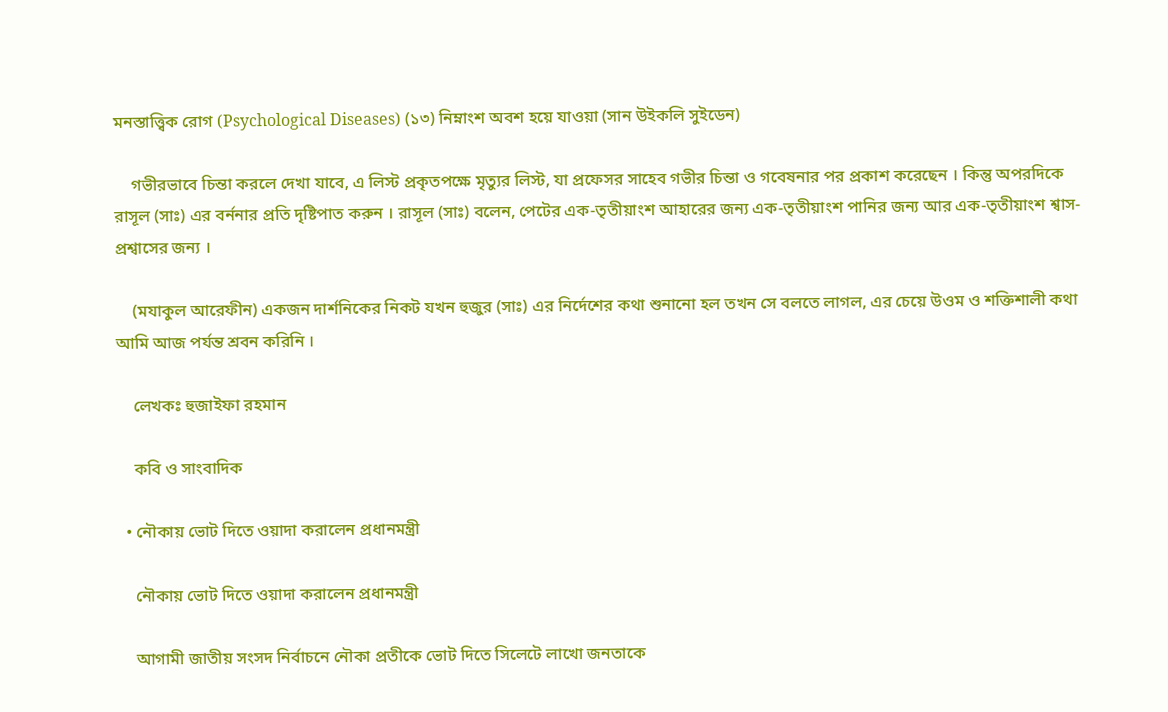মনস্তাত্ত্বিক রোগ (Psychological Diseases) (১৩) নিম্নাংশ অবশ হয়ে যাওয়া (সান উইকলি সুইডেন)

    গভীরভাবে চিন্তা করলে দেখা যাবে, এ লিস্ট প্রকৃতপক্ষে মৃত্যুর লিস্ট, যা প্রফেসর সাহেব গভীর চিন্তা ও গবেষনার পর প্রকাশ করেছেন । কিন্তু অপরদিকে রাসূল (সাঃ) এর বর্ননার প্রতি দৃষ্টিপাত করুন । রাসূল (সাঃ) বলেন, পেটের এক-তৃতীয়াংশ আহারের জন্য এক-তৃতীয়াংশ পানির জন্য আর এক-তৃতীয়াংশ শ্বাস-প্রশ্বাসের জন্য ।

    (মযাকুল আরেফীন) একজন দার্শনিকের নিকট যখন হুজুর (সাঃ) এর নির্দেশের কথা শুনানো হল তখন সে বলতে লাগল, এর চেয়ে উওম ও শক্তিশালী কথা আমি আজ পর্যন্ত শ্রবন করিনি ।

    লেখকঃ হুজাইফা রহমান

    কবি ও সাংবাদিক

  • নৌকায় ভোট দিতে ওয়াদা করালেন প্রধানমন্ত্রী

    নৌকায় ভোট দিতে ওয়াদা করালেন প্রধানমন্ত্রী

    আগামী জাতীয় সংসদ নির্বাচনে নৌকা প্রতীকে ভোট দিতে সিলেটে লাখো জনতাকে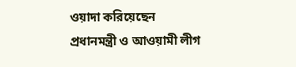ওয়াদা করিয়েছেন প্রধানমন্ত্রী ও আওয়ামী লীগ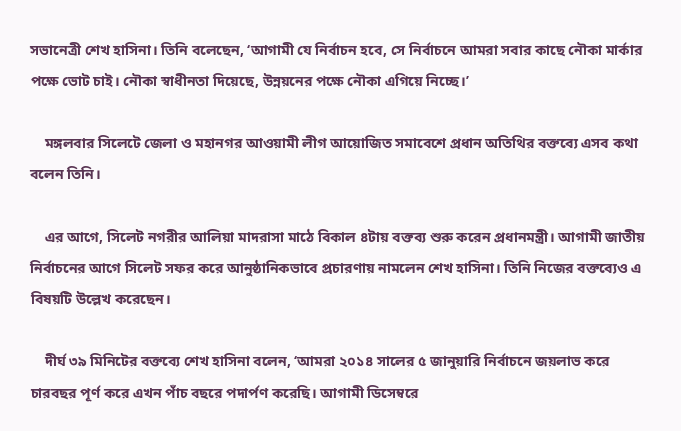সভানেত্রী শেখ হাসিনা। তিনি বলেছেন, ‘আগামী যে নির্বাচন হবে, সে নির্বাচনে আমরা সবার কাছে নৌকা মার্কার পক্ষে ভোট চাই। নৌকা স্বাধীনতা দিয়েছে, উন্নয়নের পক্ষে নৌকা এগিয়ে নিচ্ছে।’

    মঙ্গলবার সিলেটে জেলা ও মহানগর আওয়ামী লীগ আয়োজিত সমাবেশে প্রধান অতিথির বক্তব্যে এসব কথা বলেন তিনি।

    এর আগে, সিলেট নগরীর আলিয়া মাদরাসা মাঠে বিকাল ৪টায় বক্তব্য শুরু করেন প্রধানমন্ত্রী। আগামী জাতীয় নির্বাচনের আগে সিলেট সফর করে আনুষ্ঠানিকভাবে প্রচারণায় নামলেন শেখ হাসিনা। তিনি নিজের বক্তব্যেও এ বিষয়টি উল্লেখ করেছেন।

    দীর্ঘ ৩৯ মিনিটের বক্তব্যে শেখ হাসিনা বলেন, ‘আমরা ২০১৪ সালের ৫ জানুয়ারি নির্বাচনে জয়লাভ করে চারবছর পূর্ণ করে এখন পাঁচ বছরে পদার্পণ করেছি। আগামী ডিসেম্বরে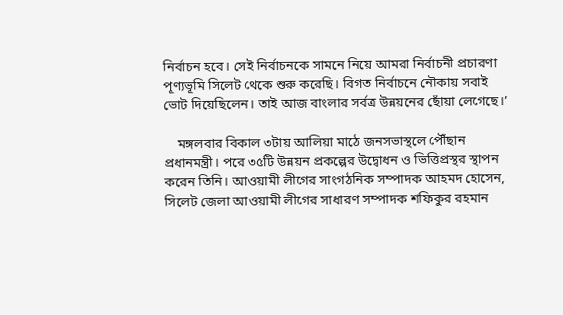নির্বাচন হবে। সেই নির্বাচনকে সামনে নিয়ে আমরা নির্বাচনী প্রচারণা পূণ্যভূমি সিলেট থেকে শুরু করেছি। বিগত নির্বাচনে নৌকায় সবাই ভোট দিয়েছিলেন। তাই আজ বাংলার সর্বত্র উন্নয়নের ছোঁয়া লেগেছে।’

    মঙ্গলবার বিকাল ৩টায় আলিয়া মাঠে জনসভাস্থলে পৌঁছান প্রধানমন্ত্রী। পরে ৩৫টি উন্নয়ন প্রকল্পের উদ্বোধন ও ভিত্তিপ্রস্থর স্থাপন করেন তিনি। আওয়ামী লীগের সাংগঠনিক সম্পাদক আহমদ হোসেন, সিলেট জেলা আওয়ামী লীগের সাধারণ সম্পাদক শফিকুর রহমান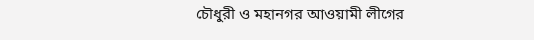চৌধুরী ও মহানগর আওয়ামী লীগের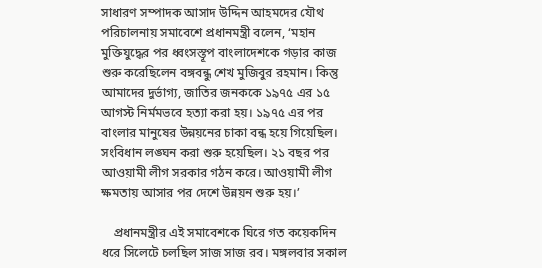সাধারণ সম্পাদক আসাদ উদ্দিন আহমদের যৌথ পরিচালনায় সমাবেশে প্রধানমন্ত্রী বলেন, ‘মহান মুক্তিযুদ্ধের পর ধ্বংসস্তূপ বাংলাদেশকে গড়ার কাজ শুরু করেছিলেন বঙ্গবন্ধু শেখ মুজিবুর রহমান। কিন্তু আমাদের দুর্ভাগ্য, জাতির জনককে ১৯৭৫ এর ১৫ আগস্ট নির্মমভবে হত্যা করা হয়। ১৯৭৫ এর পর বাংলার মানুষের উন্নয়নের চাকা বন্ধ হয়ে গিয়েছিল। সংবিধান লঙ্ঘন করা শুরু হয়েছিল। ২১ বছর পর আওয়ামী লীগ সরকার গঠন করে। আওয়ামী লীগ ক্ষমতায় আসার পর দেশে উন্নয়ন শুরু হয়।’

    প্রধানমন্ত্রীর এই সমাবেশকে ঘিরে গত কয়েকদিন ধরে সিলেটে চলছিল সাজ সাজ রব। মঙ্গলবার সকাল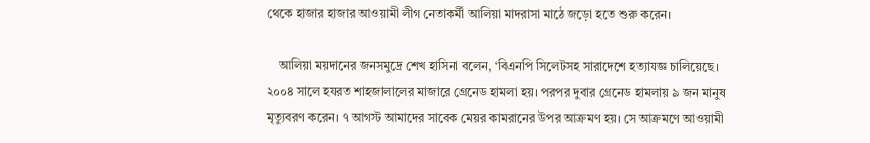থেকে হাজার হাজার আওয়ামী লীগ নেতাকর্মী আলিয়া মাদরাসা মাঠে জড়ো হতে শুরু করেন।

    আলিয়া ময়দানের জনসমুদ্রে শেখ হাসিনা বলেন, ‘বিএনপি সিলেটসহ সারাদেশে হত্যাযজ্ঞ চালিয়েছে। ২০০৪ সালে হযরত শাহজালালের মাজারে গ্রেনেড হামলা হয়। পরপর দুবার গ্রেনেড হামলায় ৯ জন মানুষ মৃত্যুবরণ করেন। ৭ আগস্ট আমাদের সাবেক মেয়র কামরানের উপর আক্রমণ হয়। সে আক্রমণে আওয়ামী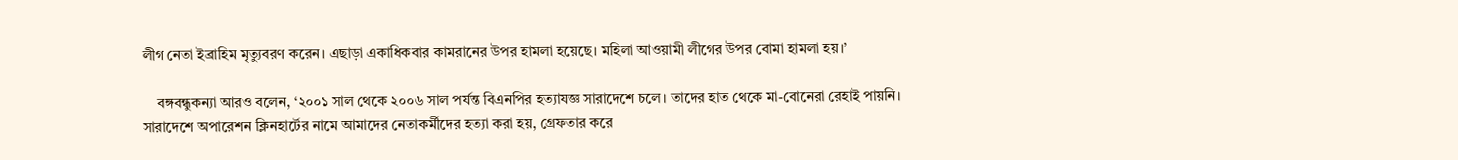লীগ নেতা ইব্রাহিম মৃত্যুবরণ করেন। এছাড়া একাধিকবার কামরানের উপর হামলা হয়েছে। মহিলা আওয়ামী লীগের উপর বোমা হামলা হয়।’

    বঙ্গবন্ধুকন্যা আরও বলেন, ‘২০০১ সাল থেকে ২০০৬ সাল পর্যন্ত বিএনপির হত্যাযজ্ঞ সারাদেশে চলে। তাদের হাত থেকে মা-বোনেরা রেহাই পায়নি। সারাদেশে অপারেশন ক্লিনহার্টের নামে আমাদের নেতাকর্মীদের হত্যা করা হয়, গ্রেফতার করে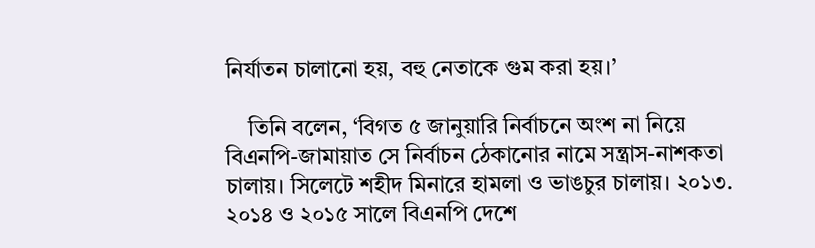নির্যাতন চালানো হয়, বহু নেতাকে গুম করা হয়।’

    তিনি বলেন, ‘বিগত ৫ জানুয়ারি নির্বাচনে অংশ না নিয়ে বিএনপি-জামায়াত সে নির্বাচন ঠেকানোর নামে সন্ত্রাস-নাশকতা চালায়। সিলেটে শহীদ মিনারে হামলা ও ভাঙচুর চালায়। ২০১৩. ২০১৪ ও ২০১৫ সালে বিএনপি দেশে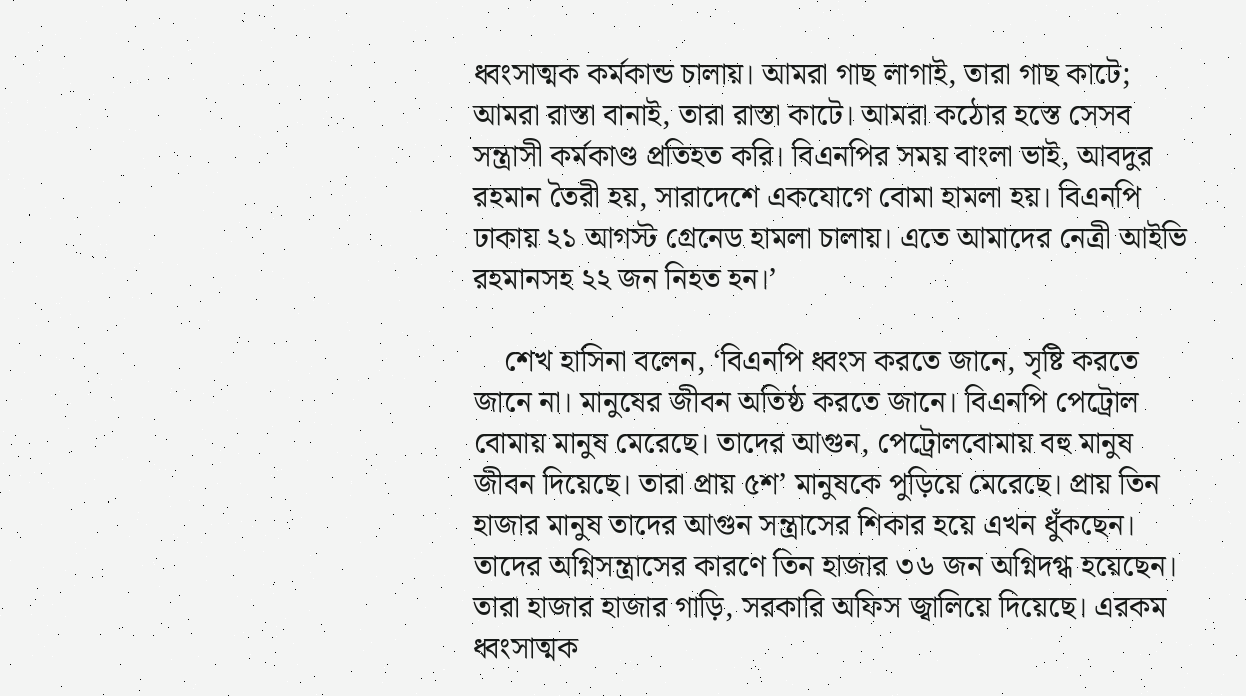ধ্বংসাত্মক কর্মকান্ড চালায়। আমরা গাছ লাগাই, তারা গাছ কাটে; আমরা রাস্তা বানাই, তারা রাস্তা কাটে। আমরা কঠোর হস্তে সেসব সন্ত্রাসী কর্মকাণ্ড প্রতিহত করি। বিএনপির সময় বাংলা ভাই, আবদুর রহমান তৈরী হয়, সারাদেশে একযোগে বোমা হামলা হয়। বিএনপি ঢাকায় ২১ আগস্ট গ্রেনেড হামলা চালায়। এতে আমাদের নেত্রী আইভি রহমানসহ ২২ জন নিহত হন।’

    শেখ হাসিনা বলেন, ‘বিএনপি ধ্বংস করতে জানে, সৃষ্টি করতে জানে না। মানুষের জীবন অতিষ্ঠ করতে জানে। বিএনপি পেট্রোল বোমায় মানুষ মেরেছে। তাদের আগুন, পেট্রোলবোমায় বহু মানুষ জীবন দিয়েছে। তারা প্রায় ৫শ’ মানুষকে পুড়িয়ে মেরেছে। প্রায় তিন হাজার মানুষ তাদের আগুন সন্ত্রাসের শিকার হয়ে এখন ধুঁকছেন। তাদের অগ্নিসন্ত্রাসের কারণে তিন হাজার ৩৬ জন অগ্নিদগ্ধ হয়েছেন। তারা হাজার হাজার গাড়ি, সরকারি অফিস জ্বালিয়ে দিয়েছে। এরকম ধ্বংসাত্মক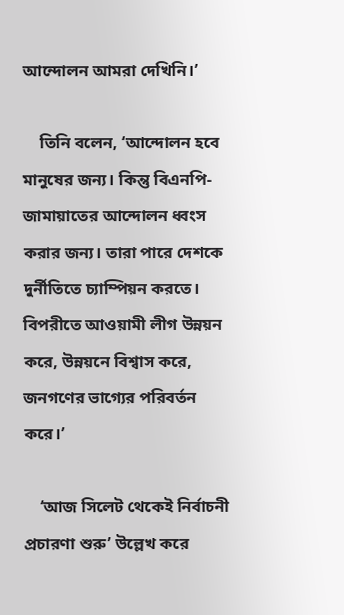আন্দোলন আমরা দেখিনি।’

    তিনি বলেন, ‘আন্দোলন হবে মানুষের জন্য। কিন্তু বিএনপি-জামায়াতের আন্দোলন ধ্বংস করার জন্য। তারা পারে দেশকে দুর্নীতিতে চ্যাম্পিয়ন করতে। বিপরীতে আওয়ামী লীগ উন্নয়ন করে, উন্নয়নে বিশ্বাস করে, জনগণের ভাগ্যের পরিবর্তন করে।’

    ‘আজ সিলেট থেকেই নির্বাচনী প্রচারণা শুরু’ উল্লেখ করে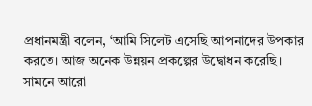প্রধানমন্ত্রী বলেন, ‘আমি সিলেট এসেছি আপনাদের উপকার করতে। আজ অনেক উন্নয়ন প্রকল্পের উদ্বোধন করেছি। সামনে আরো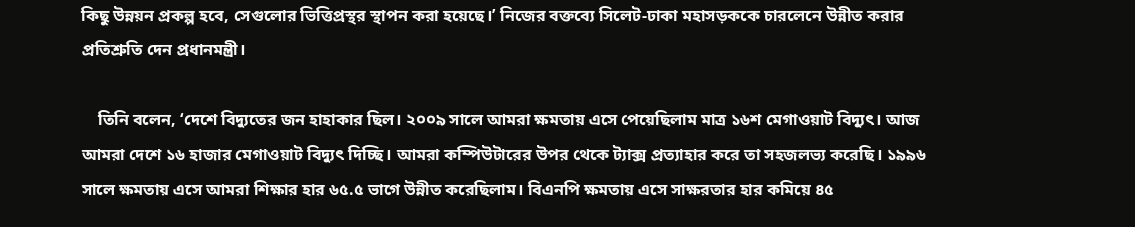কিছু উন্নয়ন প্রকল্প হবে, সেগুলোর ভিত্তিপ্রস্থর স্থাপন করা হয়েছে।’ নিজের বক্তব্যে সিলেট-ঢাকা মহাসড়ককে চারলেনে উন্নীত করার প্রতিশ্রুতি দেন প্রধানমন্ত্রী।

    তিনি বলেন, ‘দেশে বিদ্যুতের জন হাহাকার ছিল। ২০০৯ সালে আমরা ক্ষমতায় এসে পেয়েছিলাম মাত্র ১৬শ মেগাওয়াট বিদ্যুৎ। আজ আমরা দেশে ১৬ হাজার মেগাওয়াট বিদ্যুৎ দিচ্ছি। আমরা কম্পিউটারের উপর থেকে ট্যাক্স প্রত্যাহার করে তা সহজলভ্য করেছি। ১৯৯৬ সালে ক্ষমতায় এসে আমরা শিক্ষার হার ৬৫.৫ ভাগে উন্নীত করেছিলাম। বিএনপি ক্ষমতায় এসে সাক্ষরতার হার কমিয়ে ৪৫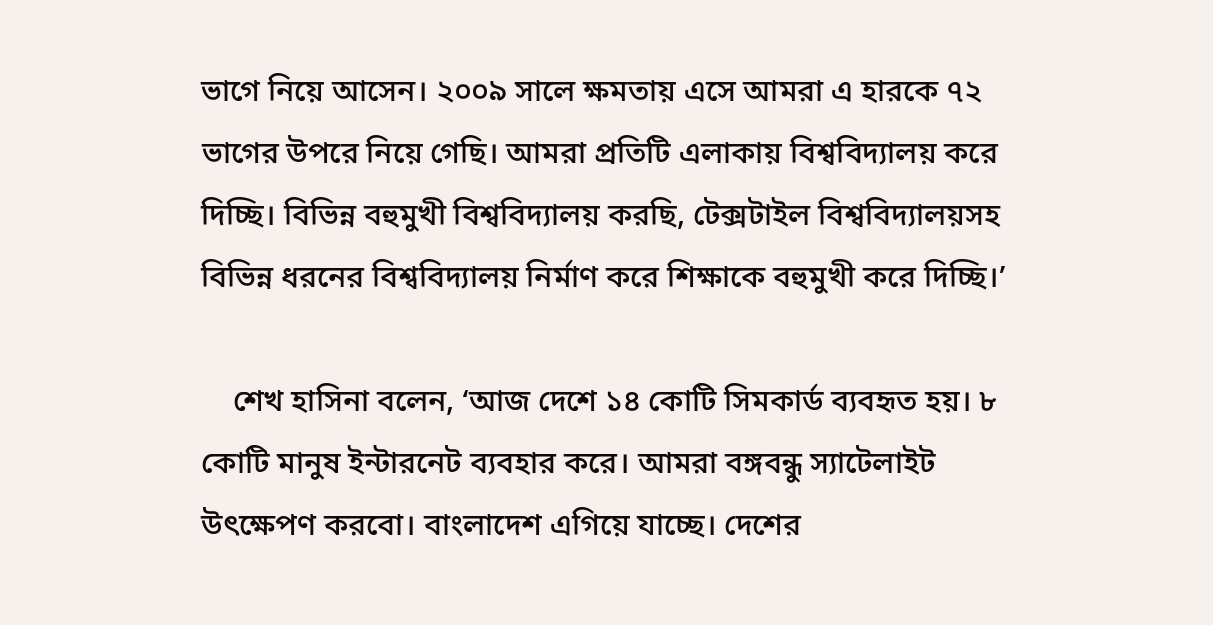ভাগে নিয়ে আসেন। ২০০৯ সালে ক্ষমতায় এসে আমরা এ হারকে ৭২ ভাগের উপরে নিয়ে গেছি। আমরা প্রতিটি এলাকায় বিশ্ববিদ্যালয় করে দিচ্ছি। বিভিন্ন বহুমুখী বিশ্ববিদ্যালয় করছি, টেক্সটাইল বিশ্ববিদ্যালয়সহ বিভিন্ন ধরনের বিশ্ববিদ্যালয় নির্মাণ করে শিক্ষাকে বহুমুখী করে দিচ্ছি।’

    শেখ হাসিনা বলেন, ‘আজ দেশে ১৪ কোটি সিমকার্ড ব্যবহৃত হয়। ৮ কোটি মানুষ ইন্টারনেট ব্যবহার করে। আমরা বঙ্গবন্ধু স্যাটেলাইট উৎক্ষেপণ করবো। বাংলাদেশ এগিয়ে যাচ্ছে। দেশের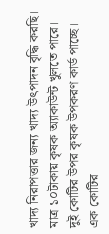খাদ্য নিরাপত্তার জন্য খাদ্য উৎপাদন বৃদ্ধি করছি। মাত্র ১০টাকায় কৃষক অ্যাকাউন্ট খুলতে পারে। দুই কোটির উপর কৃষক উপকরণ কার্ড পাচ্ছে। এক কোটির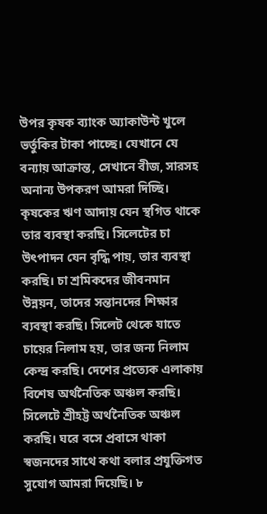উপর কৃষক ব্যাংক অ্যাকাউন্ট খুলে ভর্তুকির টাকা পাচ্ছে। যেখানে যে বন্যায় আক্রান্ত, সেখানে বীজ, সারসহ অনান্য উপকরণ আমরা দিচ্ছি। কৃষকের ঋণ আদায় যেন স্থগিত থাকে তার ব্যবস্থা করছি। সিলেটের চা উৎপাদন যেন বৃদ্ধি পায়, তার ব্যবস্থা করছি। চা শ্রমিকদের জীবনমান উন্নয়ন, তাদের সন্তানদের শিক্ষার ব্যবস্থা করছি। সিলেট থেকে যাতে চায়ের নিলাম হয়, তার জন্য নিলাম কেন্দ্র করছি। দেশের প্রত্যেক এলাকায় বিশেষ অর্থনৈতিক অঞ্চল করছি। সিলেটে শ্রীহট্ট অর্থনৈতিক অঞ্চল করছি। ঘরে বসে প্রবাসে থাকা স্বজনদের সাথে কথা বলার প্রযুক্তিগত সুযোগ আমরা দিয়েছি। ৮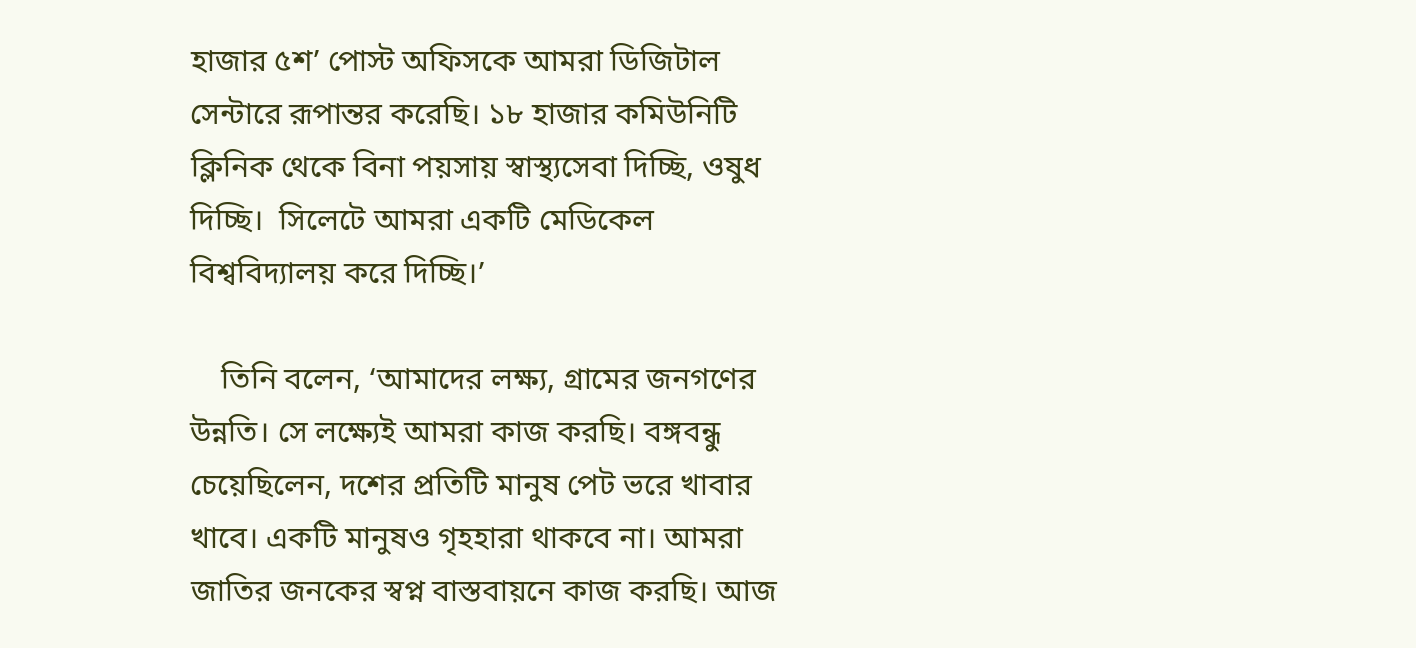হাজার ৫শ’ পোস্ট অফিসকে আমরা ডিজিটাল সেন্টারে রূপান্তর করেছি। ১৮ হাজার কমিউনিটি ক্লিনিক থেকে বিনা পয়সায় স্বাস্থ্যসেবা দিচ্ছি, ওষুধ দিচ্ছি।  সিলেটে আমরা একটি মেডিকেল বিশ্ববিদ্যালয় করে দিচ্ছি।’

    তিনি বলেন, ‘আমাদের লক্ষ্য, গ্রামের জনগণের উন্নতি। সে লক্ষ্যেই আমরা কাজ করছি। বঙ্গবন্ধু চেয়েছিলেন, দশের প্রতিটি মানুষ পেট ভরে খাবার খাবে। একটি মানুষও গৃহহারা থাকবে না। আমরা জাতির জনকের স্বপ্ন বাস্তবায়নে কাজ করছি। আজ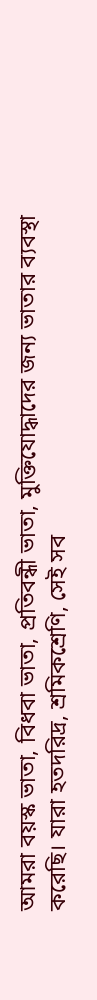আমরা বয়স্ক ভাতা, বিধবা ভাতা, প্রতিবন্ধী ভাতা, মুক্তিযোদ্ধাদের জন্য ভাতার ব্যবস্থা করেছি। যারা হতদরিদ্র, শ্রমিকশ্রেণি, সেই সব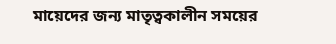মায়েদের জন্য মাতৃত্বকালীন সময়ের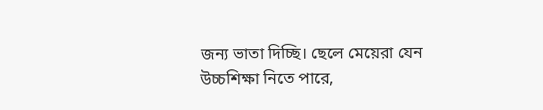জন্য ভাতা দিচ্ছি। ছেলে মেয়েরা যেন উচ্চশিক্ষা নিতে পারে,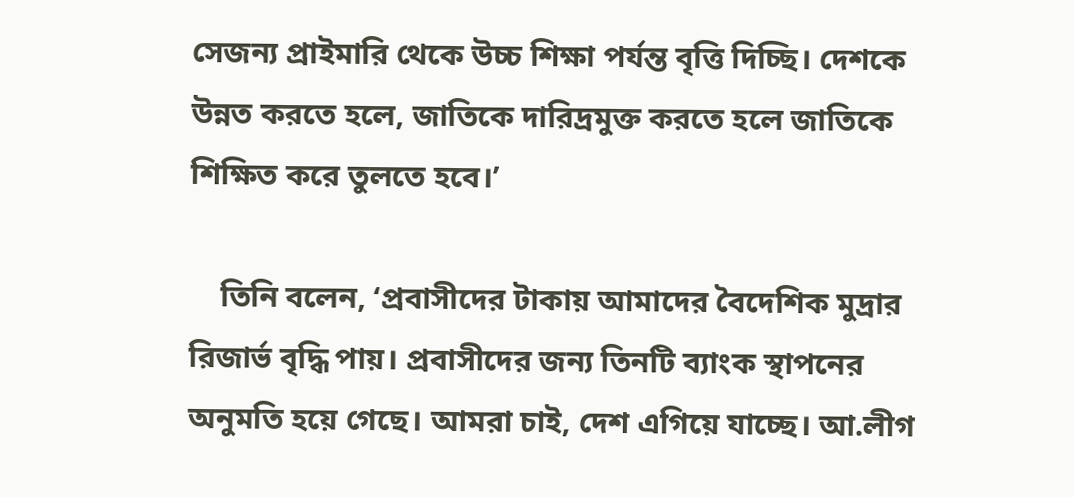সেজন্য প্রাইমারি থেকে উচ্চ শিক্ষা পর্যন্ত বৃত্তি দিচ্ছি। দেশকে উন্নত করতে হলে, জাতিকে দারিদ্রমুক্ত করতে হলে জাতিকে শিক্ষিত করে তুলতে হবে।’

    তিনি বলেন, ‘প্রবাসীদের টাকায় আমাদের বৈদেশিক মুদ্রার রিজার্ভ বৃদ্ধি পায়। প্রবাসীদের জন্য তিনটি ব্যাংক স্থাপনের অনুমতি হয়ে গেছে। আমরা চাই, দেশ এগিয়ে যাচ্ছে। আ.লীগ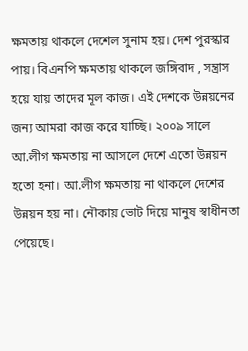ক্ষমতায় থাকলে দেশেল সুনাম হয়। দেশ পুরস্কার পায়। বিএনপি ক্ষমতায় থাকলে জঙ্গিবাদ , সন্ত্রাস হয়ে যায় তাদের মূল কাজ। এই দেশকে উন্নয়নের জন্য আমরা কাজ করে যাচ্ছি। ২০০৯ সালে আ.লীগ ক্ষমতায় না আসলে দেশে এতো উন্নয়ন হতো হনা। আ.লীগ ক্ষমতায় না থাকলে দেশের উন্নয়ন হয় না। নৌকায় ভোট দিয়ে মানুষ স্বাধীনতা পেয়েছে।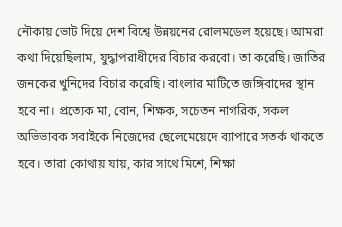নৌকায় ভোট দিয়ে দেশ বিশ্বে উন্নয়নের রোলমডেল হয়েছে। আমরা কথা দিয়েছিলাম, যুদ্ধাপরাধীদের বিচার করবো। তা করেছি। জাতির জনকের খুনিদের বিচার করেছি। বাংলার মাটিতে জঙ্গিবাদের স্থান হবে না। প্রত্যেক মা, বোন, শিক্ষক, সচেতন নাগরিক, সকল অভিভাবক সবাইকে নিজেদের ছেলেমেয়েদে ব্যাপারে সতর্ক থাকতে হবে। তারা কোথায় যায়, কার সাথে মিশে, শিক্ষা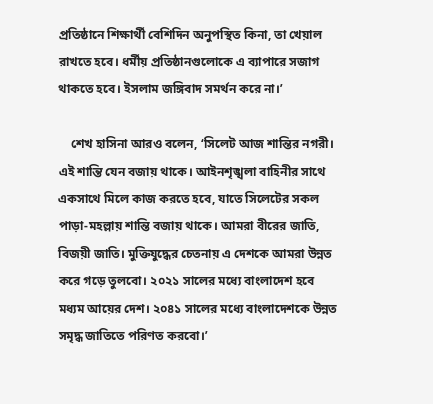প্রতিষ্ঠানে শিক্ষার্থী বেশিদিন অনুপস্থিত কিনা, তা খেয়াল রাখতে হবে। ধর্মীয় প্রতিষ্ঠানগুলোকে এ ব্যাপারে সজাগ থাকতে হবে। ইসলাম জঙ্গিবাদ সমর্থন করে না।’

    শেখ হাসিনা আরও বলেন, ‘সিলেট আজ শান্তির নগরী। এই শান্তি যেন বজায় থাকে। আইনশৃঙ্খলা বাহিনীর সাথে একসাথে মিলে কাজ করতে হবে, যাতে সিলেটের সকল পাড়া-মহল্লায় শান্তি বজায় থাকে। আমরা বীরের জাতি, বিজয়ী জাতি। মুক্তিযুদ্ধের চেতনায় এ দেশকে আমরা উন্নত করে গড়ে তুলবো। ২০২১ সালের মধ্যে বাংলাদেশ হবে মধ্যম আয়ের দেশ। ২০৪১ সালের মধ্যে বাংলাদেশকে উন্নত সমৃদ্ধ জাতিতে পরিণত করবো।’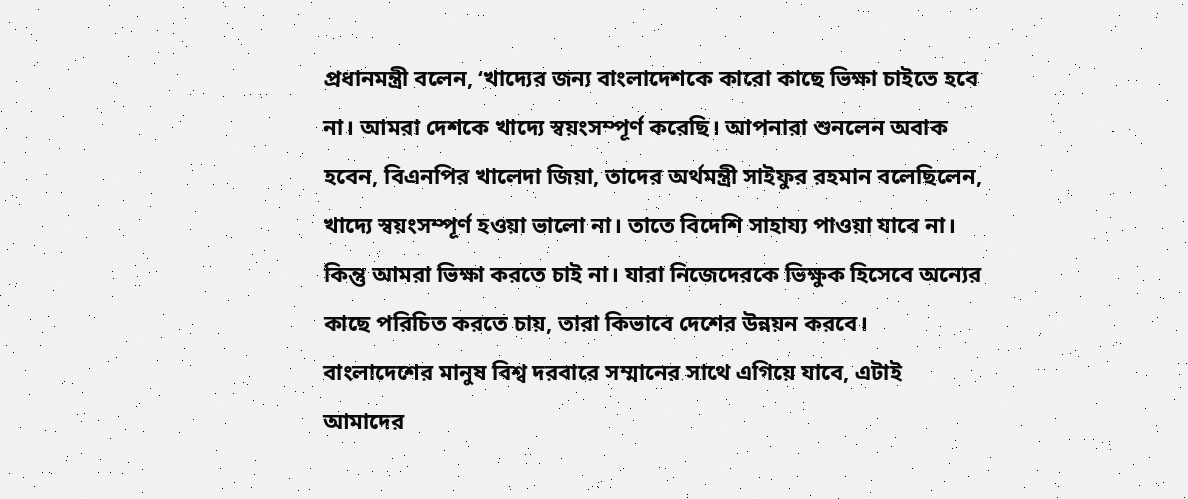প্রধানমন্ত্রী বলেন, ‘খাদ্যের জন্য বাংলাদেশকে কারো কাছে ভিক্ষা চাইতে হবে না। আমরা দেশকে খাদ্যে স্বয়ংসম্পূর্ণ করেছি। আপনারা শুনলেন অবাক হবেন, বিএনপির খালেদা জিয়া, তাদের অর্থমন্ত্রী সাইফুর রহমান বলেছিলেন, খাদ্যে স্বয়ংসম্পূর্ণ হওয়া ভালো না। তাতে বিদেশি সাহায্য পাওয়া যাবে না। কিন্তু আমরা ভিক্ষা করতে চাই না। যারা নিজেদেরকে ভিক্ষুক হিসেবে অন্যের কাছে পরিচিত করতে চায়, তারা কিভাবে দেশের উন্নয়ন করবে। বাংলাদেশের মানুষ বিশ্ব দরবারে সম্মানের সাথে এগিয়ে যাবে, এটাই আমাদের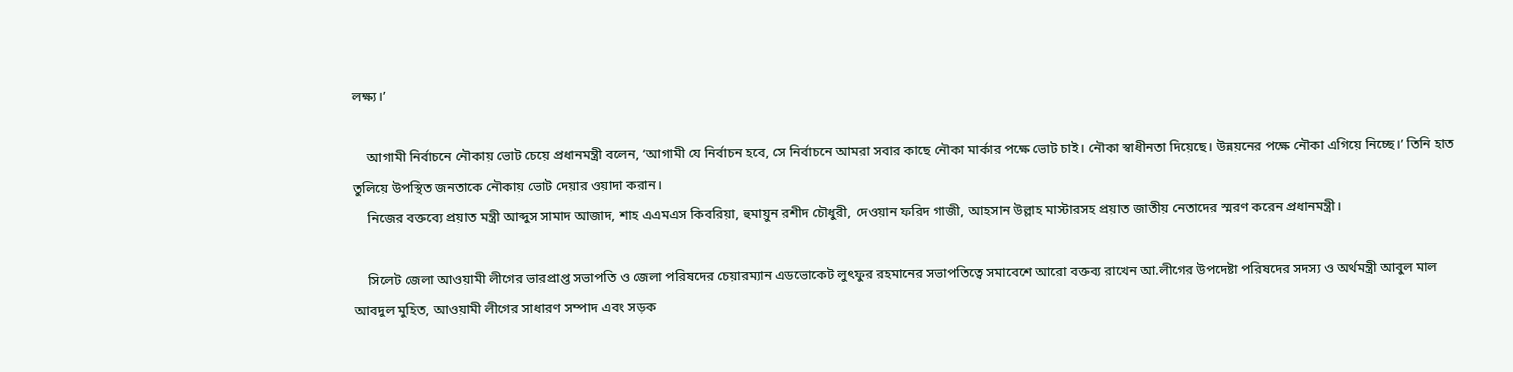লক্ষ্য।’

    আগামী নির্বাচনে নৌকায় ভোট চেয়ে প্রধানমন্ত্রী বলেন, ‘আগামী যে নির্বাচন হবে, সে নির্বাচনে আমরা সবার কাছে নৌকা মার্কার পক্ষে ভোট চাই। নৌকা স্বাধীনতা দিয়েছে। উন্নয়নের পক্ষে নৌকা এগিয়ে নিচ্ছে।’ তিনি হাত তুলিয়ে উপস্থিত জনতাকে নৌকায় ভোট দেয়ার ওয়াদা করান।
    নিজের বক্তব্যে প্রয়াত মন্ত্রী আব্দুস সামাদ আজাদ, শাহ এএমএস কিবরিয়া, হুমায়ুন রশীদ চৌধুরী, দেওয়ান ফরিদ গাজী, আহসান উল্লাহ মাস্টারসহ প্রয়াত জাতীয় নেতাদের স্মরণ করেন প্রধানমন্ত্রী।

    সিলেট জেলা আওয়ামী লীগের ভারপ্রাপ্ত সভাপতি ও জেলা পরিষদের চেয়ারম্যান এডভোকেট লুৎফুর রহমানের সভাপতিত্বে সমাবেশে আরো বক্তব্য রাখেন আ.লীগের উপদেষ্টা পরিষদের সদস্য ও অর্থমন্ত্রী আবুল মাল আবদুল মুহিত, আওয়ামী লীগের সাধারণ সম্পাদ এবং সড়ক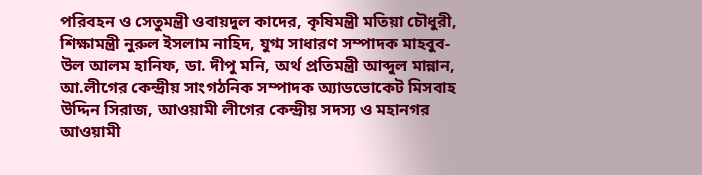পরিবহন ও সেতুমন্ত্রী ওবায়দুল কাদের, কৃষিমন্ত্রী মতিয়া চৌধুরী, শিক্ষামন্ত্রী নুরুল ইসলাম নাহিদ, যুগ্ম সাধারণ সম্পাদক মাহবুব-উল আলম হানিফ, ডা. দীপু মনি, অর্থ প্রতিমন্ত্রী আব্দুল মান্নান, আ.লীগের কেন্দ্রীয় সাংগঠনিক সম্পাদক অ্যাডভোকেট মিসবাহ উদ্দিন সিরাজ, আওয়ামী লীগের কেন্দ্রীয় সদস্য ও মহানগর আওয়ামী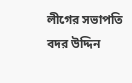লীগের সভাপতি বদর উদ্দিন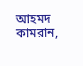আহমদ কামরান,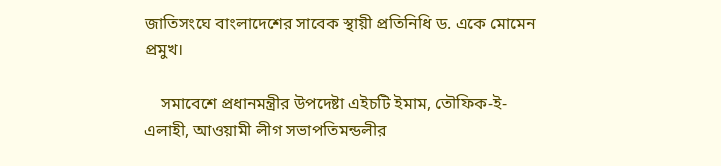জাতিসংঘে বাংলাদেশের সাবেক স্থায়ী প্রতিনিধি ড. একে মোমেন প্রমুখ।

    সমাবেশে প্রধানমন্ত্রীর উপদেষ্টা এইচটি ইমাম, তৌফিক-ই-এলাহী, আওয়ামী লীগ সভাপতিমন্ডলীর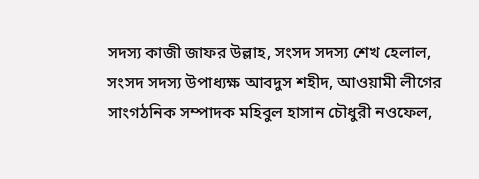সদস্য কাজী জাফর উল্লাহ, সংসদ সদস্য শেখ হেলাল, সংসদ সদস্য উপাধ্যক্ষ আবদুস শহীদ, আওয়ামী লীগের সাংগঠনিক সম্পাদক মহিবুল হাসান চৌধুরী নওফেল,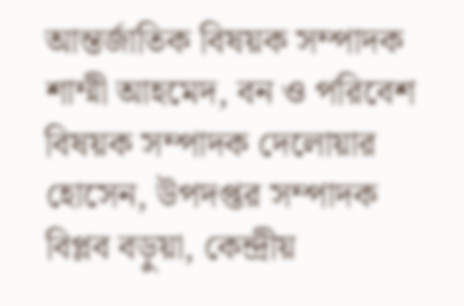আন্তর্জাতিক বিষয়ক সম্পাদক শাম্মী আহমেদ, বন ও পরিবেশ বিষয়ক সম্পাদক দেলোয়ার হোসেন, উপদপ্তর সম্পাদক বিপ্লব বড়ুয়া, কেন্দ্রীয়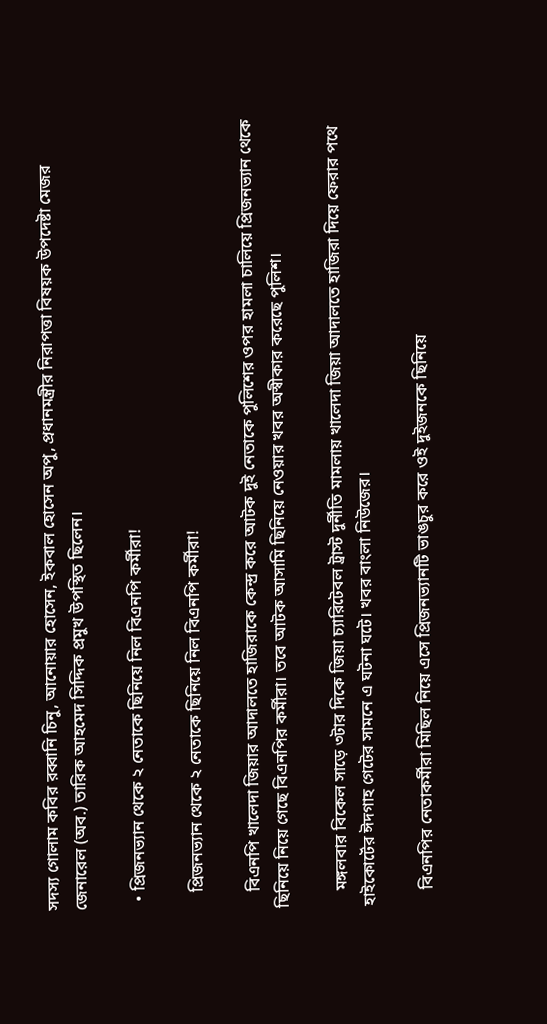সদস্য গোলাম কবির রব্বানি চিনু, আনোয়ার হোসেন, ইকবাল হোসেন অপু, প্রধানমন্ত্রীর নিরাপত্তা বিষয়ক উপদেষ্টা মেজর জেনারেল (অব.) তারিক আহমেদ সিদ্দিক প্রমুখ উপস্থিত ছিলেন।

  • প্রিজনভ্যান থেকে ২ নেতাকে ছিনিয়ে নিল বিএনপি কর্মীরা!

    প্রিজনভ্যান থেকে ২ নেতাকে ছিনিয়ে নিল বিএনপি কর্মীরা!

    বিএনপি খালেদা জিয়ার আদালতে হাজিরাকে কেন্দ্র করে আটক দুই নেতাকে পুলিশের ওপর হামলা চালিয়ে প্রিজনভ্যান থেকে ছিনিয়ে নিয়ে গেছে বিএনপির কর্মীরা। তবে আটক আসামি ছিনিয়ে নেওয়ার খবর অস্বীকার করেছে পুলিশ।

    মঙ্গলবার বিকেল সাড়ে ৩টার দিকে জিয়া চ্যারিটেবল ট্রাস্ট দুর্নীতি মামলায় খালেদা জিয়া আদালতে হাজিরা দিয়ে ফেরার পথে হাইকোর্টের ঈদগাহ গেটের সামনে এ ঘটনা ঘটে। খবর বাংলা নিউজের।

    বিএনপির নেতাকর্মীরা মিছিল নিয়ে এসে প্রিজনভ্যানটি ভাঙচুর করে ওই দুইজনকে ছিনিয়ে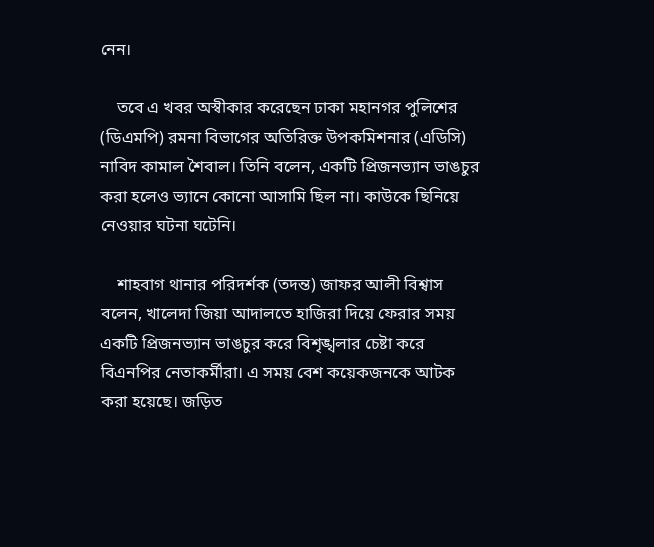নেন।

    তবে এ খবর অস্বীকার করেছেন ঢাকা মহানগর পুলিশের (ডিএমপি) রমনা বিভাগের অতিরিক্ত উপকমিশনার (এডিসি) নাবিদ কামাল শৈবাল। তিনি বলেন, একটি প্রিজনভ্যান ভাঙচুর করা হলেও ভ্যানে কোনো আসামি ছিল না। কাউকে ছিনিয়ে নেওয়ার ঘটনা ঘটেনি।

    শাহবাগ থানার পরিদর্শক (তদন্ত) জাফর আলী বিশ্বাস বলেন, খালেদা জিয়া আদালতে হাজিরা দিয়ে ফেরার সময় একটি প্রিজনভ্যান ভাঙচুর করে বিশৃঙ্খলার চেষ্টা করে বিএনপির নেতাকর্মীরা। এ সময় বেশ কয়েকজনকে আটক করা হয়েছে। জড়িত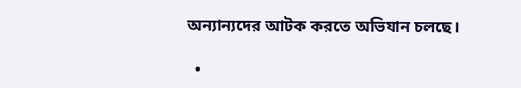অন্যান্যদের আটক করতে অভিযান চলছে।

  •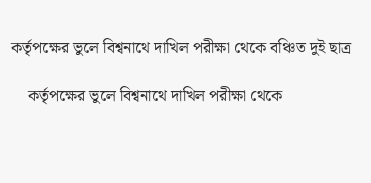কর্তৃপক্ষের ভুলে বিশ্বনাথে দাখিল পরীক্ষা থেকে বঞ্চিত দুই ছাত্র

    কর্তৃপক্ষের ভুলে বিশ্বনাথে দাখিল পরীক্ষা থেকে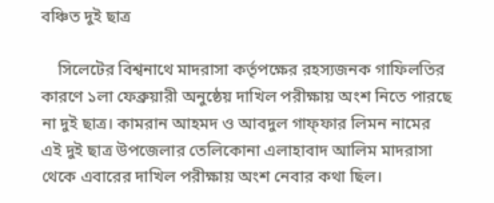বঞ্চিত দুই ছাত্র

    সিলেটের বিশ্বনাথে মাদরাসা কর্তৃপক্ষের রহস্যজনক গাফিলতির কারণে ১লা ফেব্রুয়ারী অনুষ্ঠেয় দাখিল পরীক্ষায় অংশ নিতে পারছে না দুই ছাত্র। কামরান আহমদ ও আবদুল গাফ্ফার লিমন নামের এই দুই ছাত্র উপজেলার তেলিকোনা এলাহাবাদ আলিম মাদরাসা থেকে এবারের দাখিল পরীক্ষায় অংশ নেবার কথা ছিল।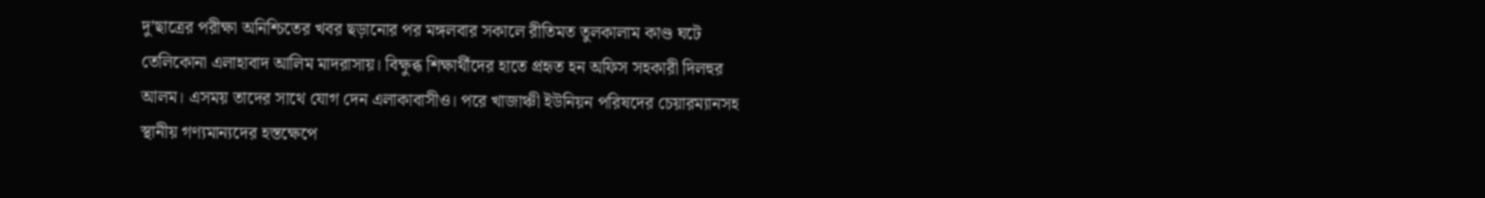দু’ছাত্রের পরীক্ষা অনিশ্চিতের খবর ছড়ানোর পর মঙ্গলবার সকালে রীতিমত তুলকালাম কাণ্ড ঘটে তেলিকোনা এলাহাবাদ আলিম মাদরাসায়। বিক্ষুব্ধ শিক্ষার্থীদের হাতে প্রহৃত হন অফিস সহকারী দিলহুর আলম। এসময় তাদের সাথে যোগ দেন এলাকাবাসীও। পরে খাজাঞ্চী ইউনিয়ন পরিষদের চেয়ারম্যানসহ স্থানীয় গণ্যমান্যদের হস্তক্ষেপে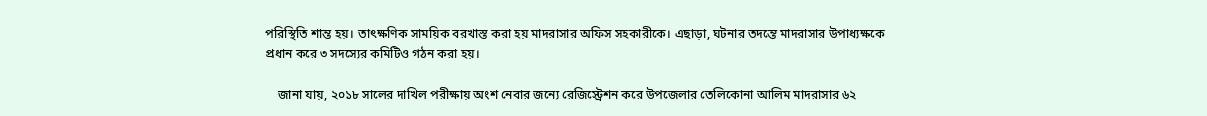পরিস্থিতি শান্ত হয়। তাৎক্ষণিক সাময়িক বরখাস্ত করা হয় মাদরাসার অফিস সহকারীকে। এছাড়া, ঘটনার তদন্তে মাদরাসার উপাধ্যক্ষকে প্রধান করে ৩ সদস্যের কমিটিও গঠন করা হয়।

    জানা যায়, ২০১৮ সালের দাখিল পরীক্ষায় অংশ নেবার জন্যে রেজিস্ট্রেশন করে উপজেলার তেলিকোনা আলিম মাদরাসার ৬২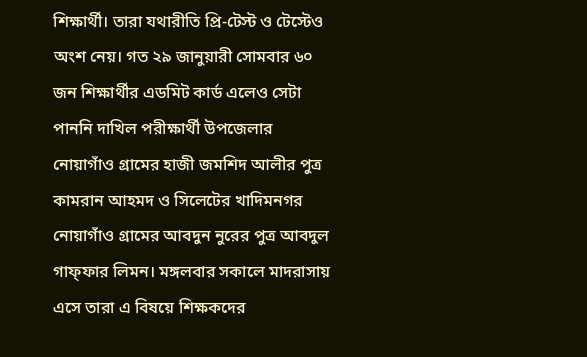শিক্ষার্থী। তারা যথারীতি প্রি-টেস্ট ও টেস্টেও অংশ নেয়। গত ২৯ জানুয়ারী সোমবার ৬০ জন শিক্ষার্থীর এডমিট কার্ড এলেও সেটা পাননি দাখিল পরীক্ষার্থী উপজেলার নোয়াগাঁও গ্রামের হাজী জমশিদ আলীর পুত্র কামরান আহমদ ও সিলেটের খাদিমনগর নোয়াগাঁও গ্রামের আবদুন নুরের পুত্র আবদুল গাফ্ফার লিমন। মঙ্গলবার সকালে মাদরাসায় এসে তারা এ বিষয়ে শিক্ষকদের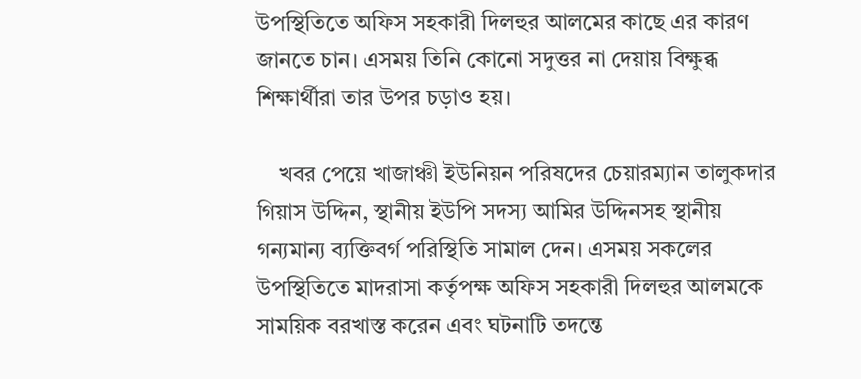উপস্থিতিতে অফিস সহকারী দিলহুর আলমের কাছে এর কারণ জানতে চান। এসময় তিনি কোনো সদুত্তর না দেয়ায় বিক্ষুব্ধ শিক্ষার্থীরা তার উপর চড়াও হয়।

    খবর পেয়ে খাজাঞ্চী ইউনিয়ন পরিষদের চেয়ারম্যান তালুকদার গিয়াস উদ্দিন, স্থানীয় ইউপি সদস্য আমির উদ্দিনসহ স্থানীয় গন্যমান্য ব্যক্তিবর্গ পরিস্থিতি সামাল দেন। এসময় সকলের উপস্থিতিতে মাদরাসা কর্তৃপক্ষ অফিস সহকারী দিলহুর আলমকে সাময়িক বরখাস্ত করেন এবং ঘটনাটি তদন্তে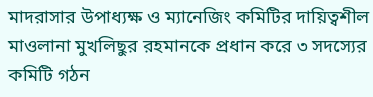মাদরাসার উপাধ্যক্ষ ও ম্যানেজিং কমিটির দায়িত্বশীল মাওলানা মুখলিছুর রহমানকে প্রধান করে ৩ সদস্যের কমিটি গঠন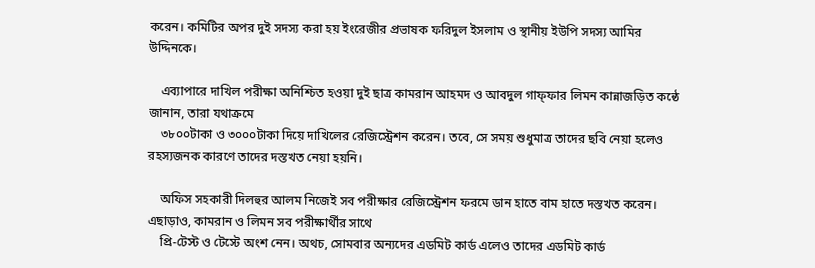করেন। কমিটির অপর দুই সদস্য করা হয় ইংরেজীর প্রভাষক ফরিদুল ইসলাম ও স্থানীয় ইউপি সদস্য আমির উদ্দিনকে।

    এব্যাপারে দাখিল পরীক্ষা অনিশ্চিত হওয়া দুই ছাত্র কামরান আহমদ ও আবদুল গাফ্ফার লিমন কান্নাজড়িত কন্ঠে  জানান, তারা যথাক্রমে
    ৩৮০০টাকা ও ৩০০০টাকা দিয়ে দাখিলের রেজিস্ট্রেশন করেন। তবে, সে সময় শুধুমাত্র তাদের ছবি নেয়া হলেও রহস্যজনক কারণে তাদের দস্তখত নেয়া হয়নি।

    অফিস সহকারী দিলহুর আলম নিজেই সব পরীক্ষার রেজিস্ট্রেশন ফরমে ডান হাতে বাম হাতে দস্তখত করেন। এছাড়াও, কামরান ও লিমন সব পরীক্ষার্থীর সাথে
    প্রি-টেস্ট ও টেস্টে অংশ নেন। অথচ, সোমবার অন্যদের এডমিট কার্ড এলেও তাদের এডমিট কার্ড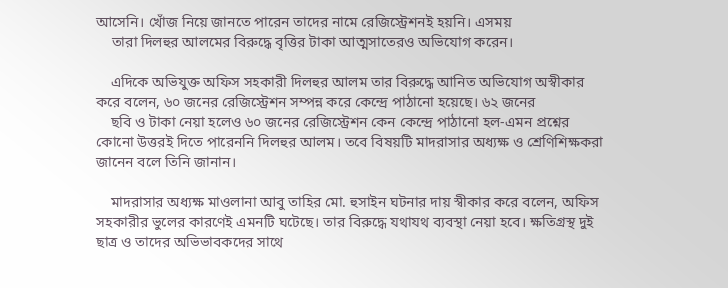আসেনি। খোঁজ নিয়ে জানতে পারেন তাদের নামে রেজিস্ট্রেশনই হয়নি। এসময়
    তারা দিলহুর আলমের বিরুদ্ধে বৃত্তির টাকা আত্মসাতেরও অভিযোগ করেন।

    এদিকে অভিযুক্ত অফিস সহকারী দিলহুর আলম তার বিরুদ্ধে আনিত অভিযোগ অস্বীকার করে বলেন, ৬০ জনের রেজিস্ট্রেশন সম্পন্ন করে কেন্দ্রে পাঠানো হয়েছে। ৬২ জনের
    ছবি ও টাকা নেয়া হলেও ৬০ জনের রেজিস্ট্রেশন কেন কেন্দ্রে পাঠানো হল-এমন প্রশ্নের কোনো উত্তরই দিতে পারেননি দিলহুর আলম। তবে বিষয়টি মাদরাসার অধ্যক্ষ ও শ্রেণিশিক্ষকরা জানেন বলে তিনি জানান।

    মাদরাসার অধ্যক্ষ মাওলানা আবু তাহির মো. হুসাইন ঘটনার দায় স্বীকার করে বলেন, অফিস সহকারীর ভুলের কারণেই এমনটি ঘটেছে। তার বিরুদ্ধে যথাযথ ব্যবস্থা নেয়া হবে। ক্ষতিগ্রস্থ দুই ছাত্র ও তাদের অভিভাবকদের সাথে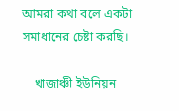আমরা কথা বলে একটা সমাধানের চেষ্টা করছি।

    খাজাঞ্চী ইউনিয়ন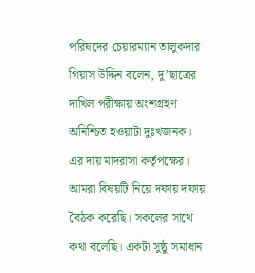পরিষদের চেয়ারম্যান তালুকদার গিয়াস উদ্দিন বলেন, দু’ছাত্রের দাখিল পরীক্ষায় অংশগ্রহণ অনিশ্চিত হওয়াটা দুঃখজনক। এর দায় মাদরাসা কর্তৃপক্ষের। আমরা বিষয়টি নিয়ে দফায় দফায় বৈঠক করেছি। সকলের সাথে কথা বলেছি। একটা সুষ্ঠু সমাধান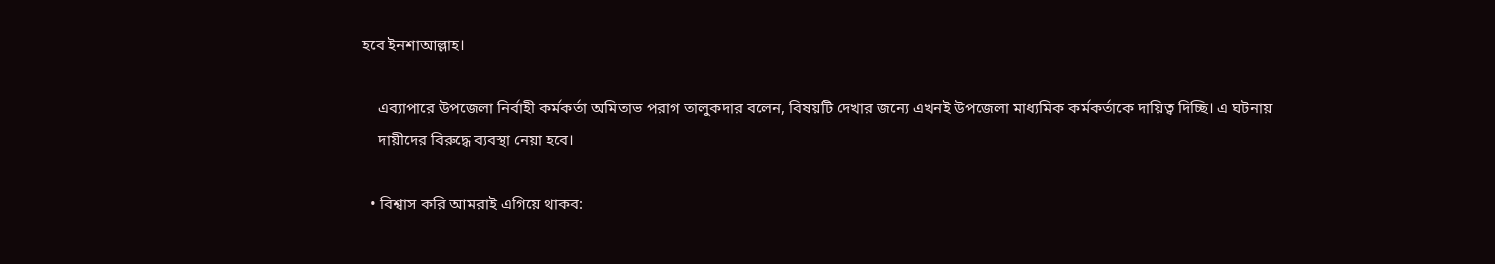হবে ইনশাআল্লাহ।

    এব্যাপারে উপজেলা নির্বাহী কর্মকর্তা অমিতাভ পরাগ তালুকদার বলেন, বিষয়টি দেখার জন্যে এখনই উপজেলা মাধ্যমিক কর্মকর্তাকে দায়িত্ব দিচ্ছি। এ ঘটনায়
    দায়ীদের বিরুদ্ধে ব্যবস্থা নেয়া হবে।

  • বিশ্বাস করি আমরাই এগিয়ে থাকব: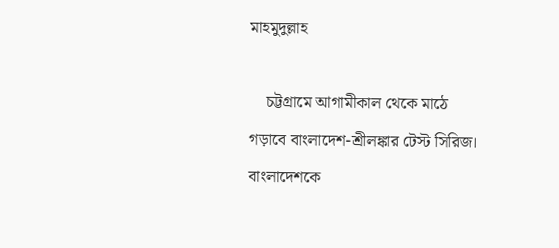মাহমুদুল্লাহ

    চট্টগ্রামে আগামীকাল থেকে মাঠে গড়াবে বাংলাদেশ-শ্রীলঙ্কার টেস্ট সিরিজ। বাংলাদেশকে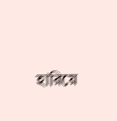হারিয়ে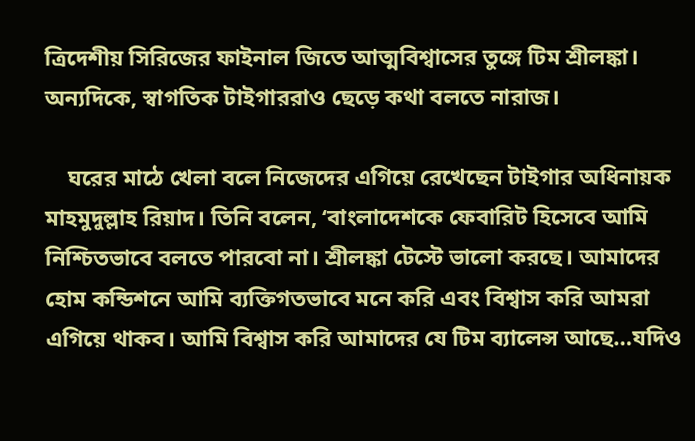ত্রিদেশীয় সিরিজের ফাইনাল জিতে আত্মবিশ্বাসের তুঙ্গে টিম শ্রীলঙ্কা। অন্যদিকে, স্বাগতিক টাইগাররাও ছেড়ে কথা বলতে নারাজ।

    ঘরের মাঠে খেলা বলে নিজেদের এগিয়ে রেখেছেন টাইগার অধিনায়ক মাহমুদুল্লাহ রিয়াদ। তিনি বলেন, ‘বাংলাদেশকে ফেবারিট হিসেবে আমি নিশ্চিতভাবে বলতে পারবো না। শ্রীলঙ্কা টেস্টে ভালো করছে। আমাদের হোম কন্ডিশনে আমি ব্যক্তিগতভাবে মনে করি এবং বিশ্বাস করি আমরা এগিয়ে থাকব। আমি বিশ্বাস করি আমাদের যে টিম ব্যালেন্স আছে…যদিও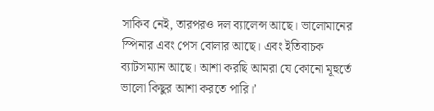সাকিব নেই, তারপরও দল ব্যালেন্স আছে। ভালোমানের স্পিনার এবং পেস বোলার আছে। এবং ইতিবাচক ব্যাটসম্যান আছে। আশা করছি আমরা যে কোনো মূহুর্তে ভালো কিছুর আশা করতে পারি।’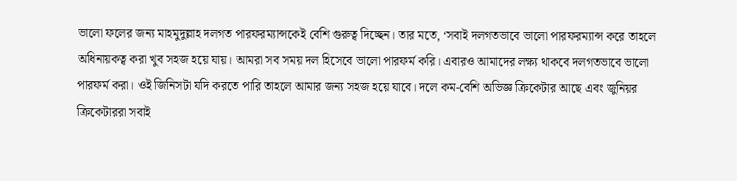ভালো ফলের জন্য মাহমুদুল্লাহ দলগত পারফরম্যান্সকেই বেশি গুরুত্ব দিচ্ছেন। তার মতে, ‘সবাই দলগতভাবে ভালো পারফরম্যান্স করে তাহলে অধিনায়কত্ব করা খুব সহজ হয়ে যায়। আমরা সব সময় দল হিসেবে ভালো পারফর্ম করি। এবারও আমাদের লক্ষ্য থাকবে দলগতভাবে ভালো পারফর্ম করা। ওই জিনিসটা যদি করতে পারি তাহলে আমার জন্য সহজ হয়ে যাবে। দলে কম-বেশি অভিজ্ঞ ক্রিকেটার আছে এবং জুনিয়র ক্রিকেটাররা সবাই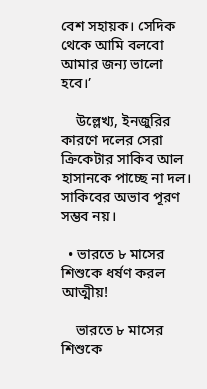বেশ সহায়ক। সেদিক থেকে আমি বলবো আমার জন্য ভালো হবে।’

    উল্লেখ্য, ইনজুরির কারণে দলের সেরা ক্রিকেটার সাকিব আল হাসানকে পাচ্ছে না দল। সাকিবের অভাব পূরণ সম্ভব নয়।

  • ভারতে ৮ মাসের শিশুকে ধর্ষণ করল আত্মীয়!

    ভারতে ৮ মাসের শিশুকে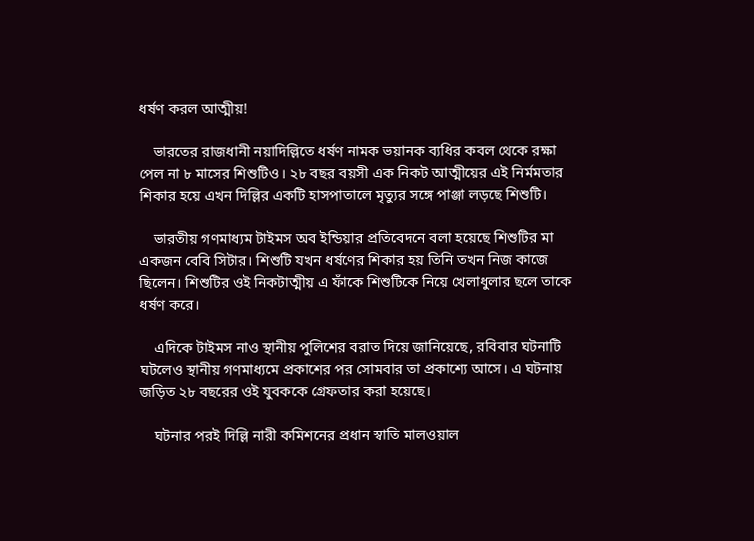ধর্ষণ করল আত্মীয়!

    ভারতের রাজধানী নয়াদিল্লিতে ধর্ষণ নামক ভয়ানক ব্যধির কবল থেকে রক্ষা পেল না ৮ মাসের শিশুটিও। ২৮ বছর বয়সী এক নিকট আত্মীয়ের এই নির্মমতার শিকার হয়ে এখন দিল্লির একটি হাসপাতালে মৃত্যুর সঙ্গে পাঞ্জা লড়ছে শিশুটি।

    ভারতীয় গণমাধ্যম টাইমস অব ইন্ডিয়ার প্রতিবেদনে বলা হয়েছে শিশুটির মা একজন বেবি সিটার। শিশুটি যখন ধর্ষণের শিকার হয় তিনি তখন নিজ কাজে ছিলেন। শিশুটির ওই নিকটাত্মীয় এ ফাঁকে শিশুটিকে নিয়ে খেলাধুলার ছলে তাকে ধর্ষণ করে।

    এদিকে টাইমস নাও স্থানীয় পুলিশের বরাত দিয়ে জানিয়েছে, রবিবার ঘটনাটি ঘটলেও স্থানীয় গণমাধ্যমে প্রকাশের পর সোমবার তা প্রকাশ্যে আসে। এ ঘটনায় জড়িত ২৮ বছরের ওই যুবককে গ্রেফতার করা হয়েছে।

    ঘটনার পরই দিল্লি নারী কমিশনের প্রধান স্বাতি মালওয়াল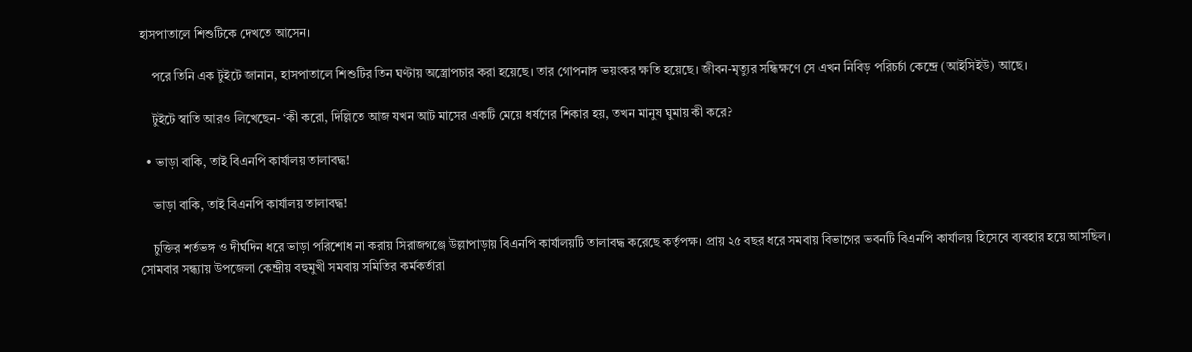হাসপাতালে শিশুটিকে দেখতে আসেন।

    পরে তিনি এক টুইটে জানান, হাসপাতালে শিশুটির তিন ঘণ্টায় অস্ত্রোপচার করা হয়েছে। তার গোপনাঙ্গ ভয়ংকর ক্ষতি হয়েছে। জীবন-মৃত্যুর সন্ধিক্ষণে সে এখন নিবিড় পরিচর্চা কেন্দ্রে (আইসিইউ) আছে।

    টুইটে স্বাতি আরও লিখেছেন- ‘কী করো, দিল্লিতে আজ যখন আট মাসের একটি মেয়ে ধর্ষণের শিকার হয়, তখন মানুষ ঘুমায় কী করে?

  • ভাড়া বাকি, তাই বিএনপি কার্যালয় তালাবদ্ধ!

    ভাড়া বাকি, তাই বিএনপি কার্যালয় তালাবদ্ধ!

    চুক্তির শর্তভঙ্গ ও দীর্ঘদিন ধরে ভাড়া পরিশোধ না করায় সিরাজগঞ্জে উল্লাপাড়ায় বিএনপি কার্যালয়টি তালাবদ্ধ করেছে কর্তৃপক্ষ। প্রায় ২৫ বছর ধরে সমবায় বিভাগের ভবনটি বিএনপি কার্যালয় হিসেবে ব্যবহার হয়ে আসছিল। সোমবার সন্ধ্যায় উপজেলা কেন্দ্রীয় বহুমুখী সমবায় সমিতির কর্মকর্তারা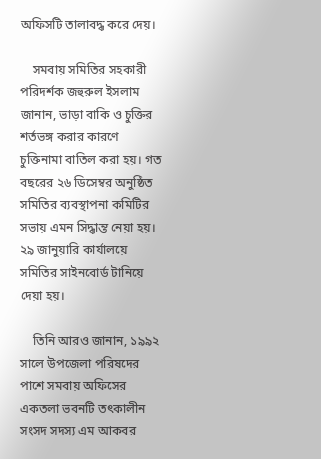অফিসটি তালাবদ্ধ করে দেয়।

    সমবায় সমিতির সহকারী পরিদর্শক জহুরুল ইসলাম জানান, ভাড়া বাকি ও চুক্তির শর্তভঙ্গ করার কারণে চুক্তিনামা বাতিল করা হয়। গত বছরের ২৬ ডিসেম্বর অনুষ্ঠিত সমিতির ব্যবস্থাপনা কমিটির সভায় এমন সিদ্ধান্ত নেয়া হয়। ২৯ জানুয়ারি কার্যালয়ে সমিতির সাইনবোর্ড টানিয়ে দেয়া হয়।

    তিনি আরও জানান, ১৯৯২ সালে উপজেলা পরিষদের পাশে সমবায় অফিসের একতলা ভবনটি তৎকালীন সংসদ সদস্য এম আকবর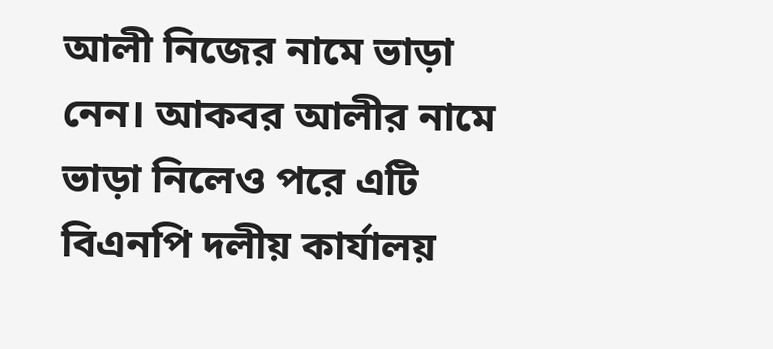আলী নিজের নামে ভাড়া নেন। আকবর আলীর নামে ভাড়া নিলেও পরে এটি বিএনপি দলীয় কার্যালয়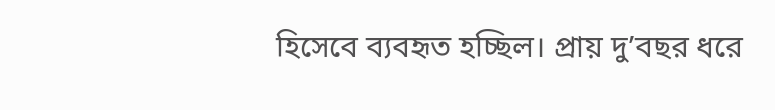হিসেবে ব্যবহৃত হচ্ছিল। প্রায় দু’বছর ধরে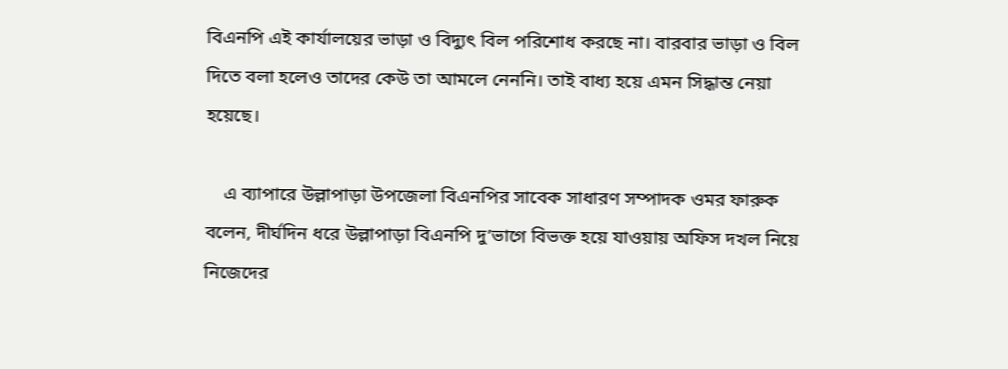বিএনপি এই কার্যালয়ের ভাড়া ও বিদ্যুৎ বিল পরিশোধ করছে না। বারবার ভাড়া ও বিল দিতে বলা হলেও তাদের কেউ তা আমলে নেননি। তাই বাধ্য হয়ে এমন সিদ্ধান্ত নেয়া হয়েছে।

    এ ব্যাপারে উল্লাপাড়া উপজেলা বিএনপির সাবেক সাধারণ সম্পাদক ওমর ফারুক বলেন, দীর্ঘদিন ধরে উল্লাপাড়া বিএনপি দু’ভাগে বিভক্ত হয়ে যাওয়ায় অফিস দখল নিয়ে নিজেদের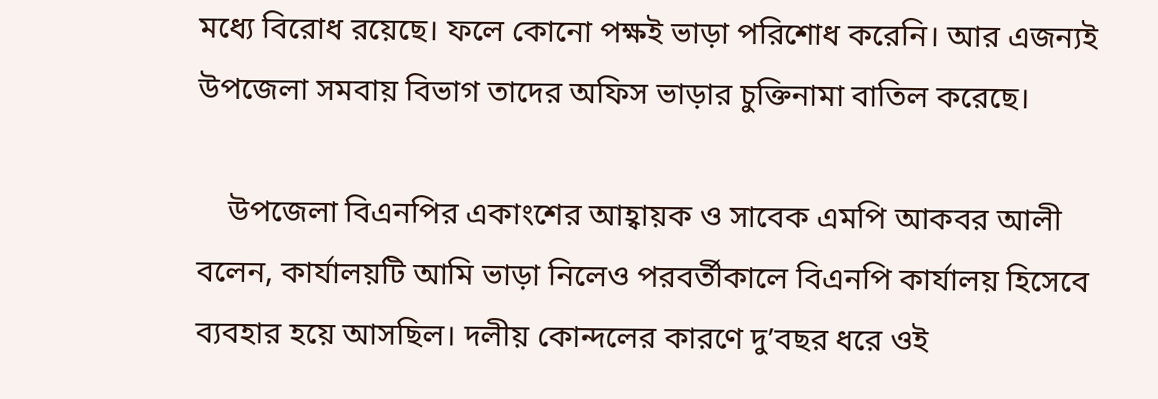মধ্যে বিরোধ রয়েছে। ফলে কোনো পক্ষই ভাড়া পরিশোধ করেনি। আর এজন্যই উপজেলা সমবায় বিভাগ তাদের অফিস ভাড়ার চুক্তিনামা বাতিল করেছে।

    উপজেলা বিএনপির একাংশের আহ্বায়ক ও সাবেক এমপি আকবর আলী বলেন, কার্যালয়টি আমি ভাড়া নিলেও পরবর্তীকালে বিএনপি কার্যালয় হিসেবে ব্যবহার হয়ে আসছিল। দলীয় কোন্দলের কারণে দু’বছর ধরে ওই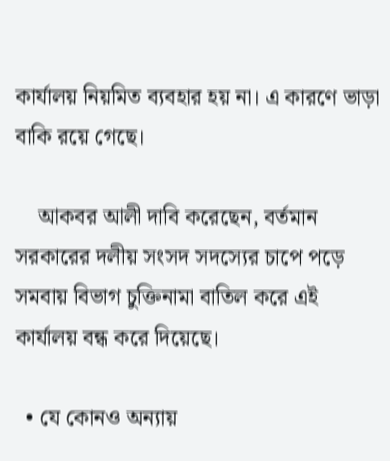কার্যালয় নিয়মিত ব্যবহার হয় না। এ কারণে ভাড়া বাকি রয়ে গেছে।

    আকবর আলী দাবি করেছেন, বর্তমান সরকারের দলীয় সংসদ সদস্যের চাপে পড়ে সমবায় বিভাগ চুক্তিনামা বাতিল করে এই কার্যালয় বন্ধ করে দিয়েছে।

  • যে কোনও অন্যায়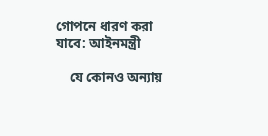গোপনে ধারণ করা যাবে: আইনমন্ত্রী

    যে কোনও অন্যায়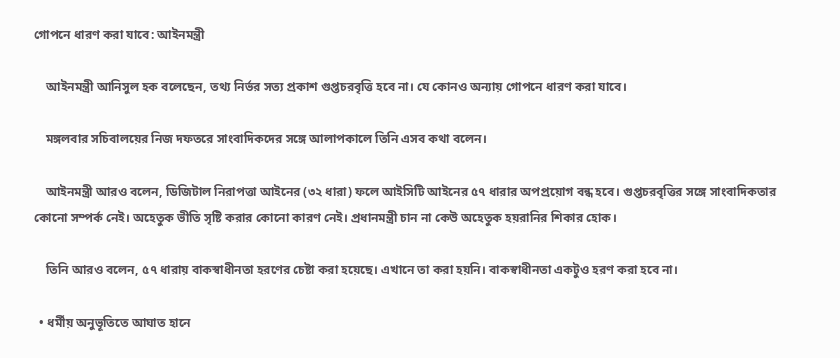গোপনে ধারণ করা যাবে: আইনমন্ত্রী

    আইনমন্ত্রী আনিসুল হক বলেছেন, তথ্য নির্ভর সত্য প্রকাশ গুপ্তচরবৃত্তি হবে না। যে কোনও অন্যায় গোপনে ধারণ করা যাবে।

    মঙ্গলবার সচিবালয়ের নিজ দফতরে সাংবাদিকদের সঙ্গে আলাপকালে তিনি এসব কথা বলেন।

    আইনমন্ত্রী আরও বলেন, ডিজিটাল নিরাপত্তা আইনের (৩২ ধারা) ফলে আইসিটি আইনের ৫৭ ধারার অপপ্রয়োগ বন্ধ হবে। গুপ্তচরবৃত্তির সঙ্গে সাংবাদিকতার কোনো সম্পর্ক নেই। অহেতুক ভীতি সৃষ্টি করার কোনো কারণ নেই। প্রধানমন্ত্রী চান না কেউ অহেতুক হয়রানির শিকার হোক।

    তিনি আরও বলেন, ৫৭ ধারায় বাকস্বাধীনতা হরণের চেষ্টা করা হয়েছে। এখানে তা করা হয়নি। বাকস্বাধীনতা একটুও হরণ করা হবে না।

  • ধর্মীয় অনুভূতিতে আঘাত হানে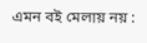এমন বই মেলায় নয় :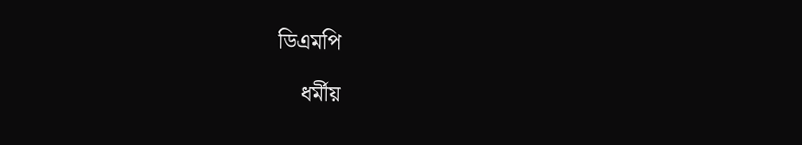ডিএমপি

    ধর্মীয়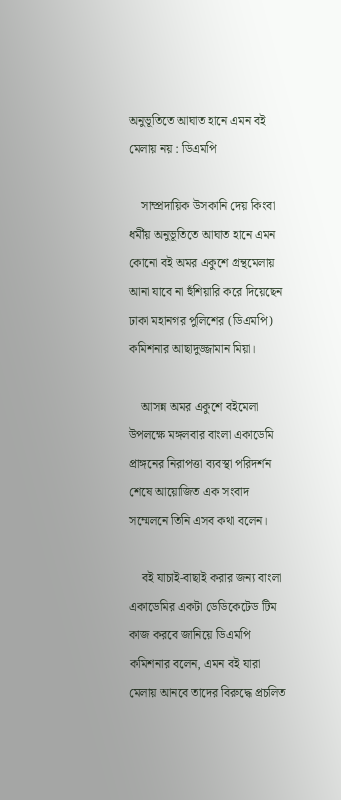অনুভূতিতে আঘাত হানে এমন বই মেলায় নয় : ডিএমপি

    সাম্প্রদায়িক উসকানি দেয় কিংবা ধর্মীয় অনুভূতিতে আঘাত হানে এমন কোনো বই অমর একুশে গ্রন্থমেলায় আনা যাবে না হুঁশিয়ারি করে দিয়েছেন ঢাকা মহানগর পুলিশের (ডিএমপি) কমিশনার আছাদুজ্জামান মিয়া।

    আসন্ন অমর একুশে বইমেলা উপলক্ষে মঙ্গলবার বাংলা একাডেমি প্রাঙ্গনের নিরাপত্তা ব্যবস্থা পরিদর্শন শেষে আয়োজিত এক সংবাদ সম্মেলনে তিনি এসব কথা বলেন।

    বই যাচাই-বাছাই করার জন্য বাংলা একাডেমির একটা ডেডিকেটেড টিম কাজ করবে জানিয়ে ডিএমপি কমিশনার বলেন, এমন বই যারা মেলায় আনবে তাদের বিরুদ্ধে প্রচলিত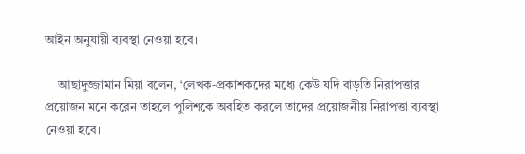আইন অনুযায়ী ব্যবস্থা নেওয়া হবে।

    আছাদুজ্জামান মিয়া বলেন, ‘লেখক-প্রকাশকদের মধ্যে কেউ যদি বাড়তি নিরাপত্তার প্রয়োজন মনে করেন তাহলে পুলিশকে অবহিত করলে তাদের প্রয়োজনীয় নিরাপত্তা ব্যবস্থা নেওয়া হবে।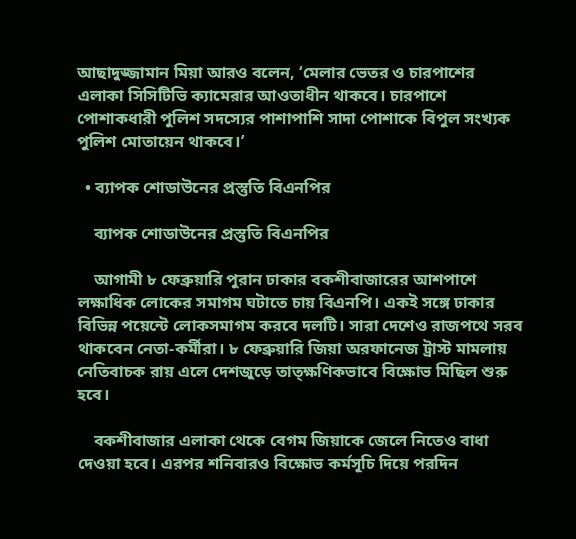আছাদুজ্জামান মিয়া আরও বলেন, ‘মেলার ভেতর ও চারপাশের এলাকা সিসিটিভি ক্যামেরার আওতাধীন থাকবে। চারপাশে পোশাকধারী পুলিশ সদস্যের পাশাপাশি সাদা পোশাকে বিপুল সংখ্যক পুলিশ মোতায়েন থাকবে।’

  • ব্যাপক শোডাউনের প্রস্তুতি বিএনপির

    ব্যাপক শোডাউনের প্রস্তুতি বিএনপির

    আগামী ৮ ফেব্রুয়ারি পুরান ঢাকার বকশীবাজারের আশপাশে লক্ষাধিক লোকের সমাগম ঘটাতে চায় বিএনপি। একই সঙ্গে ঢাকার বিভিন্ন পয়েন্টে লোকসমাগম করবে দলটি। সারা দেশেও রাজপথে সরব থাকবেন নেতা-কর্মীরা। ৮ ফেব্রুয়ারি জিয়া অরফানেজ ট্রাস্ট মামলায় নেতিবাচক রায় এলে দেশজুড়ে তাত্ক্ষণিকভাবে বিক্ষোভ মিছিল শুরু হবে।

    বকশীবাজার এলাকা থেকে বেগম জিয়াকে জেলে নিতেও বাধা দেওয়া হবে। এরপর শনিবারও বিক্ষোভ কর্মসূচি দিয়ে পরদিন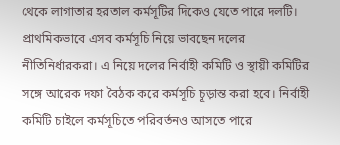থেকে লাগাতার হরতাল কর্মসূটির দিকেও যেতে পারে দলটি। প্রাথমিকভাবে এসব কর্মসূচি নিয়ে ভাবছেন দলের নীতিনির্ধারকরা। এ নিয়ে দলের নির্বাহী কমিটি ও স্থায়ী কমিটির সঙ্গে আরেক দফা বৈঠক করে কর্মসূচি চূড়ান্ত করা হবে। নির্বাহী কমিটি চাইলে কর্মসূচিতে পরিবর্তনও আসতে পারে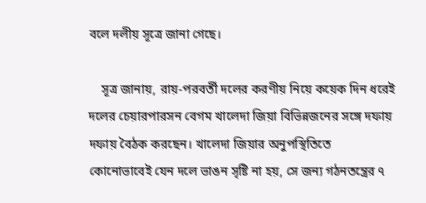বলে দলীয় সূত্রে জানা গেছে।

    সূত্র জানায়, রায়-পরবর্তী দলের করণীয় নিয়ে কয়েক দিন ধরেই দলের চেয়ারপারসন বেগম খালেদা জিয়া বিভিন্নজনের সঙ্গে দফায় দফায় বৈঠক করছেন। খালেদা জিয়ার অনুপস্থিতিতে কোনোভাবেই যেন দলে ভাঙন সৃষ্টি না হয়, সে জন্য গঠনতন্ত্রের ৭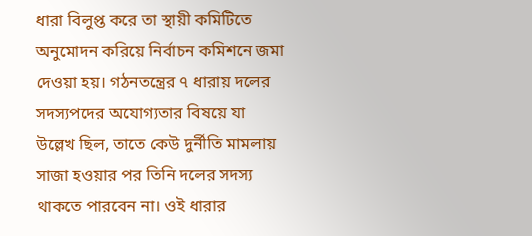ধারা বিলুপ্ত করে তা স্থায়ী কমিটিতে অনুমোদন করিয়ে নির্বাচন কমিশনে জমা দেওয়া হয়। গঠনতন্ত্রের ৭ ধারায় দলের সদস্যপদের অযোগ্যতার বিষয়ে যা উল্লেখ ছিল, তাতে কেউ দুর্নীতি মামলায় সাজা হওয়ার পর তিনি দলের সদস্য থাকতে পারবেন না। ওই ধারার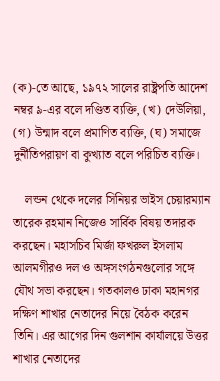(ক)-তে আছে, ১৯৭২ সালের রাষ্ট্রপতি আদেশ নম্বর ৯-এর বলে দণ্ডিত ব্যক্তি, (খ) দেউলিয়া, (গ) উন্মাদ বলে প্রমাণিত ব্যক্তি, (ঘ) সমাজে দুর্নীতিপরায়ণ বা কুখ্যাত বলে পরিচিত ব্যক্তি।

    লন্ডন থেকে দলের সিনিয়র ভাইস চেয়ারম্যান তারেক রহমান নিজেও সার্বিক বিষয় তদারক করছেন। মহাসচিব মির্জা ফখরুল ইসলাম আলমগীরও দল ও অঙ্গসংগঠনগুলোর সঙ্গে যৌথ সভা করছেন। গতকালও ঢাকা মহানগর দক্ষিণ শাখার নেতাদের নিয়ে বৈঠক করেন তিনি। এর আগের দিন গুলশান কার্যালয়ে উত্তর শাখার নেতাদের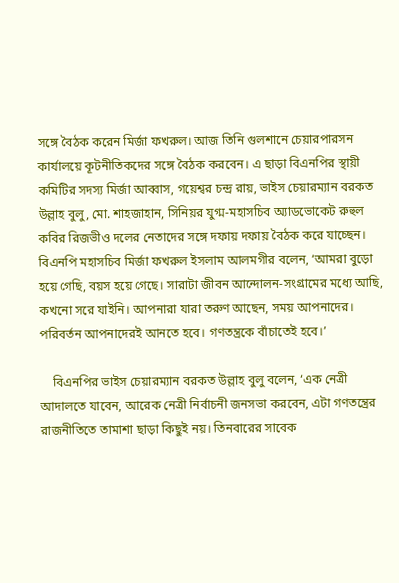সঙ্গে বৈঠক করেন মির্জা ফখরুল। আজ তিনি গুলশানে চেয়ারপারসন কার্যালয়ে কূটনীতিকদের সঙ্গে বৈঠক করবেন। এ ছাড়া বিএনপির স্থায়ী কমিটির সদস্য মির্জা আব্বাস, গয়েশ্বর চন্দ্র রায়, ভাইস চেয়ারম্যান বরকত উল্লাহ বুলু, মো. শাহজাহান, সিনিয়র যুগ্ম-মহাসচিব অ্যাডভোকেট রুহুল কবির রিজভীও দলের নেতাদের সঙ্গে দফায় দফায় বৈঠক করে যাচ্ছেন। বিএনপি মহাসচিব মির্জা ফখরুল ইসলাম আলমগীর বলেন, ‘আমরা বুড়ো হয়ে গেছি, বয়স হয়ে গেছে। সারাটা জীবন আন্দোলন-সংগ্রামের মধ্যে আছি, কখনো সরে যাইনি। আপনারা যারা তরুণ আছেন, সময় আপনাদের। পরিবর্তন আপনাদেরই আনতে হবে। গণতন্ত্রকে বাঁচাতেই হবে।’

    বিএনপির ভাইস চেয়ারম্যান বরকত উল্লাহ বুলু বলেন, ‘এক নেত্রী আদালতে যাবেন, আরেক নেত্রী নির্বাচনী জনসভা করবেন, এটা গণতন্ত্রের রাজনীতিতে তামাশা ছাড়া কিছুই নয়। তিনবারের সাবেক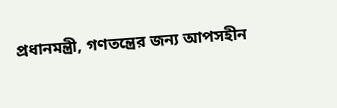প্রধানমন্ত্রী, গণতন্ত্রের জন্য আপসহীন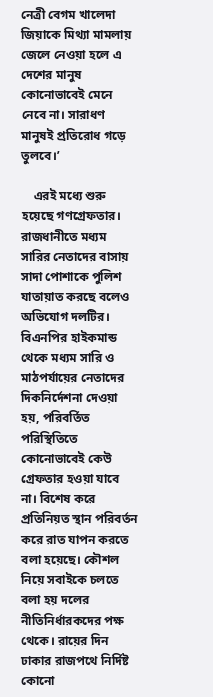নেত্রী বেগম খালেদা জিয়াকে মিথ্যা মামলায় জেলে নেওয়া হলে এ দেশের মানুষ কোনোভাবেই মেনে নেবে না। সারাধণ মানুষই প্রতিরোধ গড়ে তুলবে।’

    এরই মধ্যে শুরু হয়েছে গণগ্রেফতার। রাজধানীতে মধ্যম সারির নেতাদের বাসায় সাদা পোশাকে পুলিশ যাতায়াত করছে বলেও অভিযোগ দলটির। বিএনপির হাইকমান্ড থেকে মধ্যম সারি ও মাঠপর্যায়ের নেতাদের দিকনির্দেশনা দেওয়া হয়, পরিবর্তিত পরিস্থিতিতে কোনোভাবেই কেউ গ্রেফতার হওয়া যাবে না। বিশেষ করে প্রতিনিয়ত স্থান পরিবর্তন করে রাত যাপন করতে বলা হয়েছে। কৌশল নিয়ে সবাইকে চলতে বলা হয় দলের নীতিনির্ধারকদের পক্ষ থেকে। রায়ের দিন ঢাকার রাজপথে নির্দিষ্ট কোনো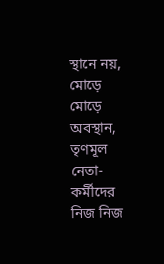স্থানে নয়, মোড়ে মোড়ে অবস্থান, তৃণমূল নেতা-কর্মীদের নিজ নিজ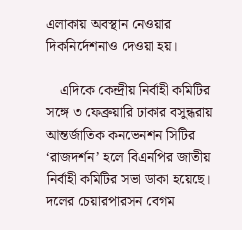এলাকায় অবস্থান নেওয়ার দিকনির্দেশনাও দেওয়া হয়।

    এদিকে কেন্দ্রীয় নির্বাহী কমিটির সঙ্গে ৩ ফেব্রুয়ারি ঢাকার বসুন্ধরায় আন্তর্জাতিক কনভেনশন সিটির ‘রাজদর্শন’ হলে বিএনপির জাতীয় নির্বাহী কমিটির সভা ডাকা হয়েছে। দলের চেয়ারপারসন বেগম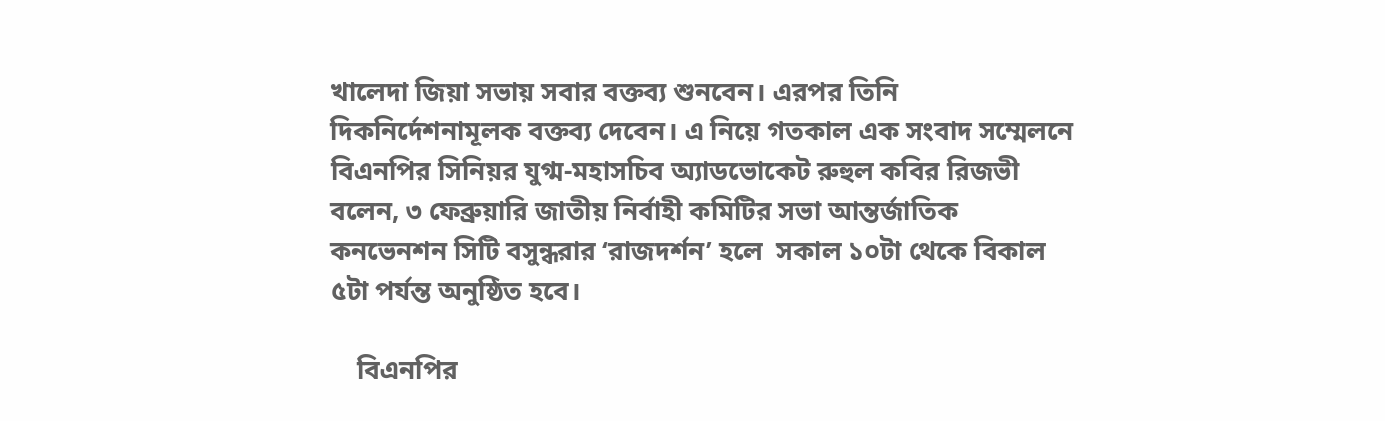খালেদা জিয়া সভায় সবার বক্তব্য শুনবেন। এরপর তিনি দিকনির্দেশনামূলক বক্তব্য দেবেন। এ নিয়ে গতকাল এক সংবাদ সম্মেলনে বিএনপির সিনিয়র যুগ্ম-মহাসচিব অ্যাডভোকেট রুহুল কবির রিজভী  বলেন, ৩ ফেব্রুয়ারি জাতীয় নির্বাহী কমিটির সভা আন্তর্জাতিক কনভেনশন সিটি বসুন্ধরার ‘রাজদর্শন’ হলে  সকাল ১০টা থেকে বিকাল ৫টা পর্যন্ত অনুষ্ঠিত হবে।

    বিএনপির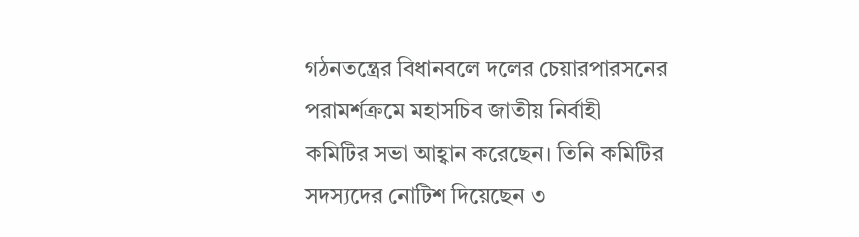গঠনতন্ত্রের বিধানবলে দলের চেয়ারপারসনের পরামর্শক্রমে মহাসচিব জাতীয় নির্বাহী কমিটির সভা আহ্বান করেছেন। তিনি কমিটির সদস্যদের নোটিশ দিয়েছেন ৩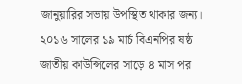জানুয়ারির সভায় উপস্থিত থাকার জন্য। ২০১৬ সালের ১৯ মার্চ বিএনপির ষষ্ঠ জাতীয় কাউন্সিলের সাড়ে ৪ মাস পর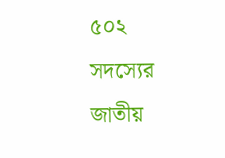৫০২ সদস্যের জাতীয়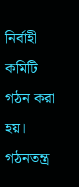নির্বাহী কমিটি গঠন করা হয়। গঠনতন্ত্র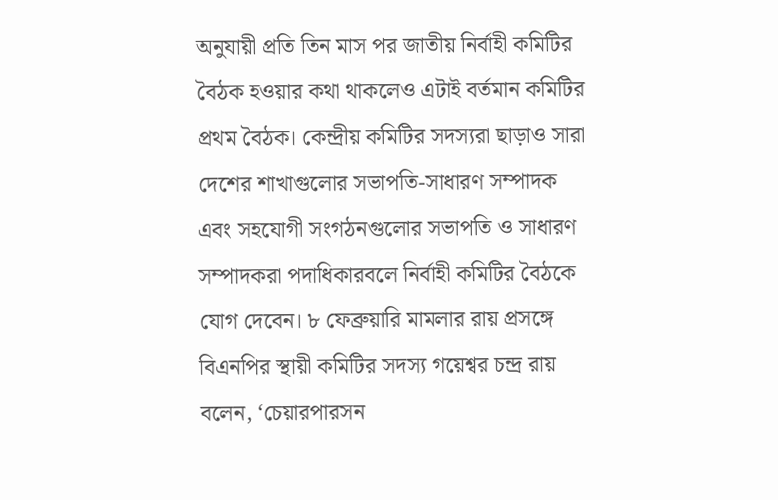অনুযায়ী প্রতি তিন মাস পর জাতীয় নির্বাহী কমিটির বৈঠক হওয়ার কথা থাকলেও এটাই বর্তমান কমিটির প্রথম বৈঠক। কেন্দ্রীয় কমিটির সদস্যরা ছাড়াও সারা দেশের শাখাগুলোর সভাপতি-সাধারণ সম্পাদক এবং সহযোগী সংগঠনগুলোর সভাপতি ও সাধারণ সম্পাদকরা পদাধিকারবলে নির্বাহী কমিটির বৈঠকে যোগ দেবেন। ৮ ফেব্রুয়ারি মামলার রায় প্রসঙ্গে বিএনপির স্থায়ী কমিটির সদস্য গয়েশ্বর চন্দ্র রায় বলেন, ‘চেয়ারপারসন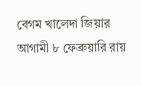বেগম খালেদা জিয়ার আগামী ৮ ফেব্রুয়ারি রায়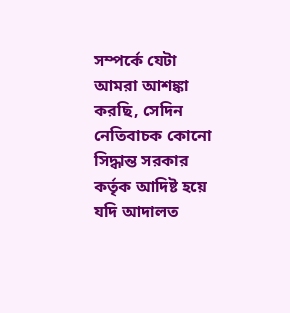সম্পর্কে যেটা আমরা আশঙ্কা করছি, সেদিন নেতিবাচক কোনো সিদ্ধান্ত সরকার কর্তৃক আদিষ্ট হয়ে যদি আদালত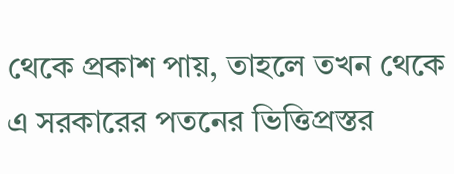থেকে প্রকাশ পায়, তাহলে তখন থেকে এ সরকারের পতনের ভিত্তিপ্রস্তর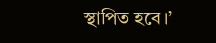স্থাপিত হবে।’